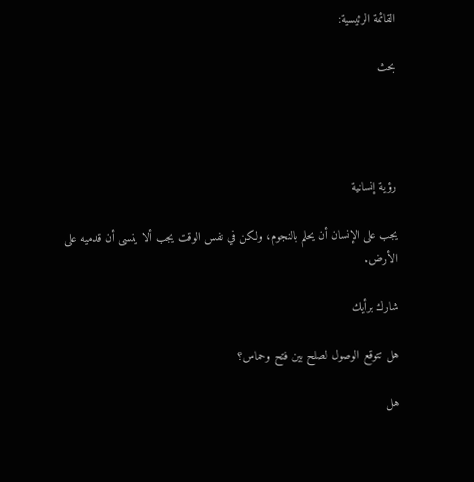القائمة الرئيسية:

بحث




رؤية إنسانية

يجب على الإنسان أن يحلم بالنجوم، ولكن في نفس الوقت يجب ألا ينسى أن قدميه على الأرض.

شارك برأيك

هل تتوقع الوصول لصلح بين فتح وحماس؟

هل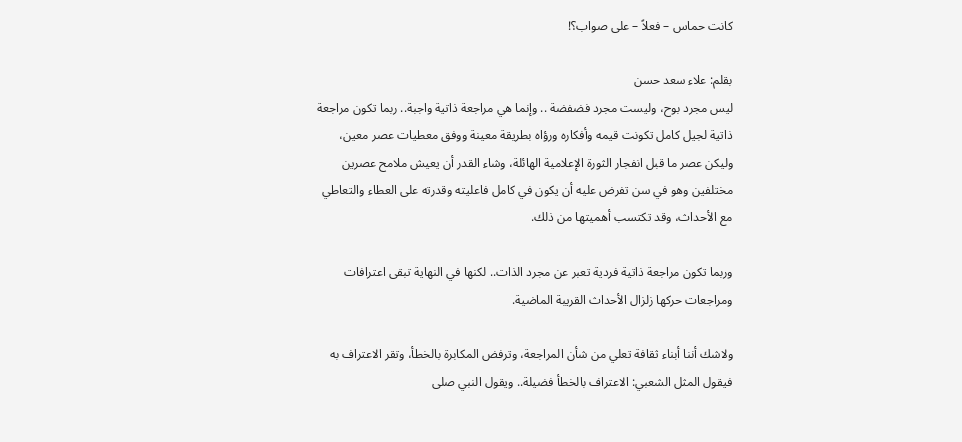كانت حماس – فعلاً – على صواب؟!

بقلم: علاء سعد حسن
ليس مجرد بوح، وليست مجرد فضفضة .. وإنما هي مراجعة ذاتية واجبة.. ربما تكون مراجعة ذاتية لجيل كامل تكونت قيمه وأفكاره ورؤاه بطريقة معينة ووفق معطيات عصر معين، وليكن عصر ما قبل انفجار الثورة الإعلامية الهائلة، وشاء القدر أن يعيش ملامح عصرين مختلفين وهو في سن تفرض عليه أن يكون في كامل فاعليته وقدرته على العطاء والتعاطي مع الأحداث، وقد تكتسب أهميتها من ذلك.

وربما تكون مراجعة ذاتية فردية تعبر عن مجرد الذات.. لكنها في النهاية تبقى اعترافات ومراجعات حركها زلزال الأحداث القريبة الماضية.

ولاشك أننا أبناء ثقافة تعلي من شأن المراجعة، وترفض المكابرة بالخطأ، وتقر الاعتراف به فيقول المثل الشعبي: الاعتراف بالخطأ فضيلة.. ويقول النبي صلى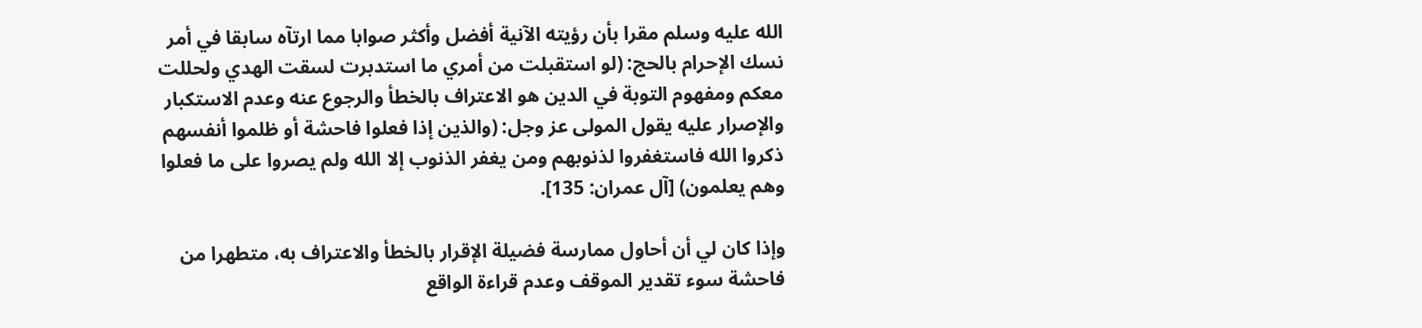الله عليه وسلم مقرا بأن رؤيته الآنية أفضل وأكثر صوابا مما ارتآه سابقا في أمر نسك الإحرام بالحج: (لو استقبلت من أمري ما استدبرت لسقت الهدي ولحللت معكم ومفهوم التوبة في الدين هو الاعتراف بالخطأ والرجوع عنه وعدم الاستكبار والإصرار عليه يقول المولى عز وجل: (والذين إذا فعلوا فاحشة أو ظلموا أنفسهم ذكروا الله فاستغفروا لذنوبهم ومن يغفر الذنوب إلا الله ولم يصروا على ما فعلوا وهم يعلمون) [آل عمران: 135].

وإذا كان لي أن أحاول ممارسة فضيلة الإقرار بالخطأ والاعتراف به، متطهرا من فاحشة سوء تقدير الموقف وعدم قراءة الواقع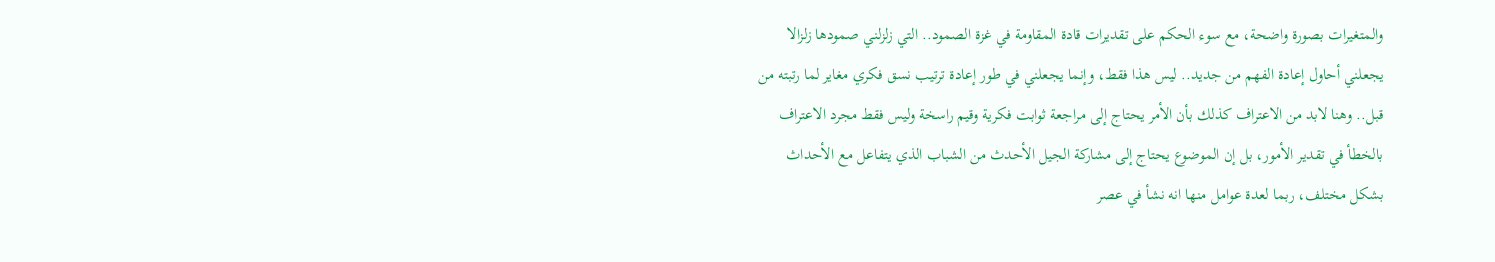والمتغيرات بصورة واضحة، مع سوء الحكم على تقديرات قادة المقاومة في غزة الصمود.. التي زلزلني صمودها زلزالا يجعلني أحاول إعادة الفهم من جديد.. ليس هذا فقط، وإنما يجعلني في طور إعادة ترتيب نسق فكري مغاير لما رتبته من قبل.. وهنا لابد من الاعتراف كذلك بأن الأمر يحتاج إلى مراجعة ثوابت فكرية وقيم راسخة وليس فقط مجرد الاعتراف بالخطأ في تقدير الأمور، بل إن الموضوع يحتاج إلى مشاركة الجيل الأحدث من الشباب الذي يتفاعل مع الأحداث بشكل مختلف، ربما لعدة عوامل منها انه نشأ في عصر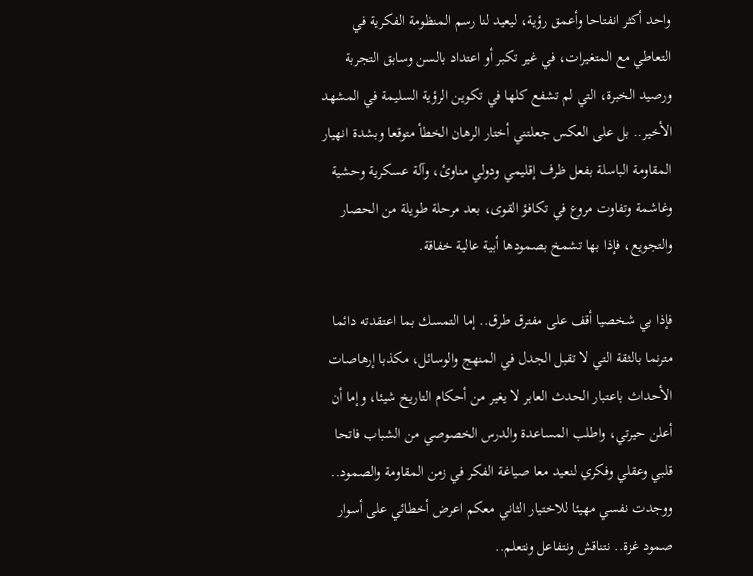واحد أكثر انفتاحا وأعمق رؤية، ليعيد لنا رسم المنظومة الفكرية في التعاطي مع المتغيرات، في غير تكبر أو اعتداد بالسن وسابق التجربة ورصيد الخبرة، التي لم تشفع كلها في تكوين الرؤية السليمة في المشهد الأخير.. بل على العكس جعلتني أختار الرهان الخطأ متوقعا وبشدة انهيار المقاومة الباسلة بفعل ظرف إقليمي ودولي مناوئ، وآلة عسكرية وحشية وغاشمة وتفاوت مروع في تكافؤ القوى، بعد مرحلة طويلة من الحصار والتجويع، فإذا بها تشمخ بصمودها أبية عالية خفاقة.

فإذا بي شخصيا أقف على مفترق طرق.. إما التمسك بما اعتقدته دائما مترنما بالثقة التي لا تقبل الجدل في المنهج والوسائل، مكذبا إرهاصات الأحداث باعتبار الحدث العابر لا يغير من أحكام التاريخ شيئا، وإما أن أعلن حيرتي، واطلب المساعدة والدرس الخصوصي من الشباب فاتحا قلبي وعقلي وفكري لنعيد معا صياغة الفكر في زمن المقاومة والصمود.. ووجدت نفسي مهيئا للاختيار الثاني معكم اعرض أخطائي على أسوار صمود غزة.. نتناقش ونتفاعل ونتعلم..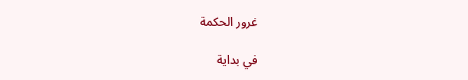غرور الحكمة

في بداية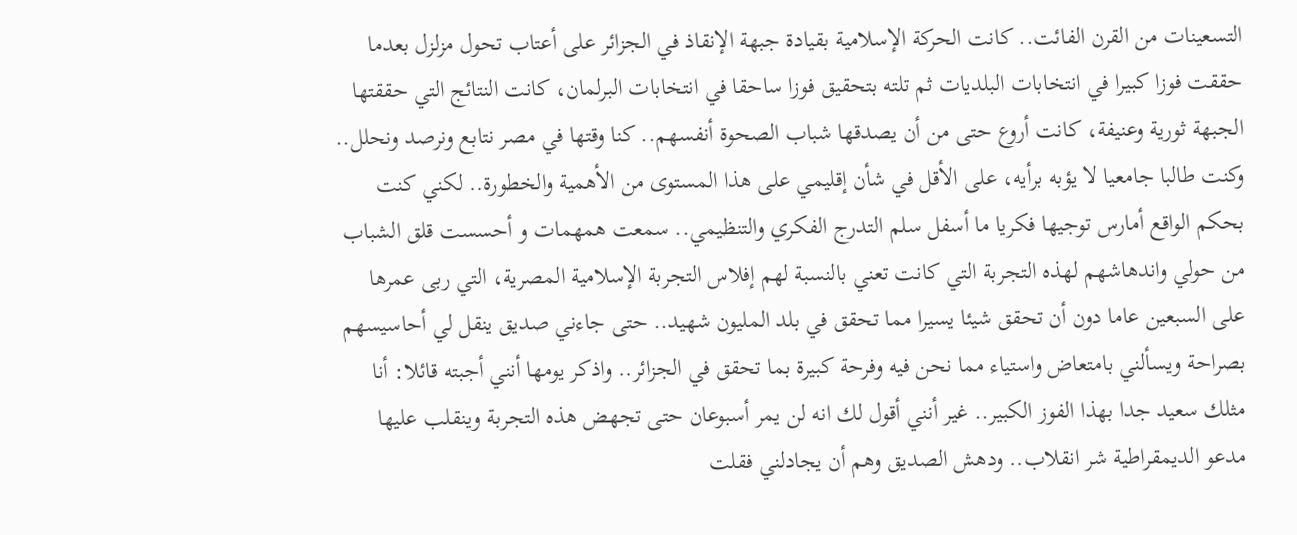التسعينات من القرن الفائت.. كانت الحركة الإسلامية بقيادة جبهة الإنقاذ في الجزائر على أعتاب تحول مزلزل بعدما حققت فوزا كبيرا في انتخابات البلديات ثم تلته بتحقيق فوزا ساحقا في انتخابات البرلمان، كانت النتائج التي حققتها الجبهة ثورية وعنيفة، كانت أروع حتى من أن يصدقها شباب الصحوة أنفسهم.. كنا وقتها في مصر نتابع ونرصد ونحلل.. وكنت طالبا جامعيا لا يؤبه برأيه، على الأقل في شأن إقليمي على هذا المستوى من الأهمية والخطورة.. لكني كنت بحكم الواقع أمارس توجيها فكريا ما أسفل سلم التدرج الفكري والتنظيمي.. سمعت همهمات و أحسست قلق الشباب من حولي واندهاشهم لهذه التجربة التي كانت تعني بالنسبة لهم إفلاس التجربة الإسلامية المصرية، التي ربى عمرها على السبعين عاما دون أن تحقق شيئا يسيرا مما تحقق في بلد المليون شهيد.. حتى جاءني صديق ينقل لي أحاسيسهم بصراحة ويسألني بامتعاض واستياء مما نحن فيه وفرحة كبيرة بما تحقق في الجزائر.. واذكر يومها أنني أجبته قائلا: أنا مثلك سعيد جدا بهذا الفوز الكبير.. غير أنني أقول لك انه لن يمر أسبوعان حتى تجهض هذه التجربة وينقلب عليها مدعو الديمقراطية شر انقلاب.. ودهش الصديق وهم أن يجادلني فقلت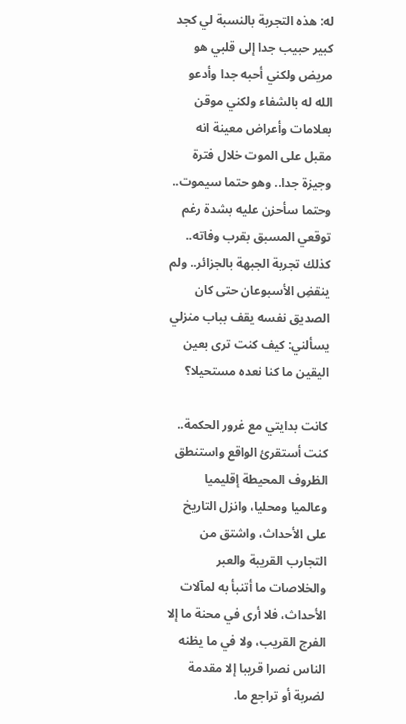له: هذه التجربة بالنسبة لي كجد كبير حبيب جدا إلى قلبي هو مريض ولكني أحبه جدا وأدعو الله له بالشفاء ولكني موقن بعلامات وأعراض معينة انه مقبل على الموت خلال فترة وجيزة جدا.. وهو حتما سيموت.. وحتما سأحزن عليه بشدة رغم توقعي المسبق بقرب وفاته.. كذلك تجربة الجبهة بالجزائر.. ولم ينقضِ الأسبوعان حتى كان الصديق نفسه يقف بباب منزلي يسألني: كيف كنت ترى بعين اليقين ما كنا نعده مستحيلا؟

كانت بدايتي مع غرور الحكمة.. كنت أستقرئ الواقع واستنطق الظروف المحيطة إقليميا وعالميا ومحليا، وانزل التاريخ على الأحداث، واشتق من التجارب القريبة والعبر والخلاصات ما أتنبأ به لمآلات الأحداث، فلا أرى في محنة ما إلا الفرج القريب، ولا في ما يظنه الناس نصرا قريبا إلا مقدمة لضربة أو تراجع ما.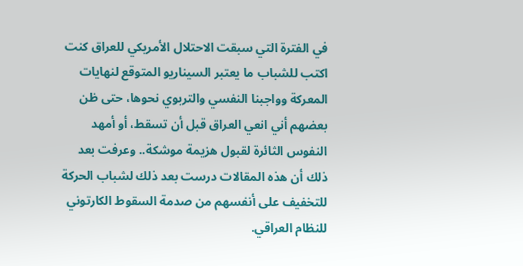في الفترة التي سبقت الاحتلال الأمريكي للعراق كنت اكتب للشباب ما يعتبر السيناريو المتوقع لنهايات المعركة وواجبنا النفسي والتربوي نحوها، حتى ظن بعضهم أني انعي العراق قبل أن تسقط، أو أمهد النفوس الثائرة لقبول هزيمة موشكة.. وعرفت بعد ذلك أن هذه المقالات درست بعد ذلك لشباب الحركة للتخفيف على أنفسهم من صدمة السقوط الكارتوني للنظام العراقي.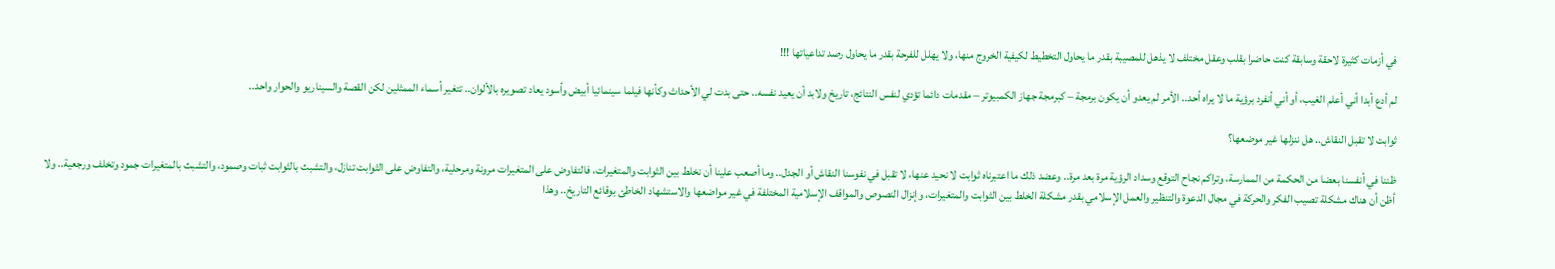في أزمات كثيرة لاحقة وسابقة كنت حاضرا بقلب وعقل مختلف لا يذهل للمصيبة بقدر ما يحاول التخطيط لكيفية الخروج منها، ولا يهلل للفرحة بقدر ما يحاول رصد تداعياتها !!!

لم أدع أبدا أني أعلم الغيب، أو أني أنفرد برؤية ما لا يراه أحد.. الأمر لم يعدو أن يكون برمجة – كبرمجة جهاز الكمبيوتر – مقدمات دائما تؤدي لنفس النتائج، تاريخ ولابد أن يعيد نفسه.. حتى بدت لي الأحداث وكأنها فيلما سينمائيا أبيض وأسود يعاد تصويره بالألوان.. تتغير أسماء الممثلين لكن القصة والسيناريو والحوار واحد..

ثوابت لا تقبل النقاش.. هل ننزلها غير موضعها؟

ظننا في أنفسنا بعضا من الحكمة من الممارسة، وتراكم نجاح التوقع وسداد الرؤية مرة بعد مرة.. وعضد ذلك ما اعتبرناه ثوابت لا نحيد عنها، لا تقبل في نفوسنا النقاش أو الجدل.. وما أصعب علينا أن نخلط بين الثوابت والمتغيرات، فالتفاوض على المتغيرات مرونة ومرحلية، والتفاوض على الثوابت تنازل، والتشبث بالثوابت ثبات وصمود، والتشبث بالمتغيرات جمود وتخلف ورجعية.. ولا أظن أن هناك مشكلة تصيب الفكر والحركة في مجال الدعوة والتنظير والعمل الإسلامي بقدر مشكلة الخلط بين الثوابت والمتغيرات، وإنزال النصوص والمواقف الإسلامية المختلفة في غير مواضعها والاستشهاد الخاطئ بوقائع التاريخ.. وهذا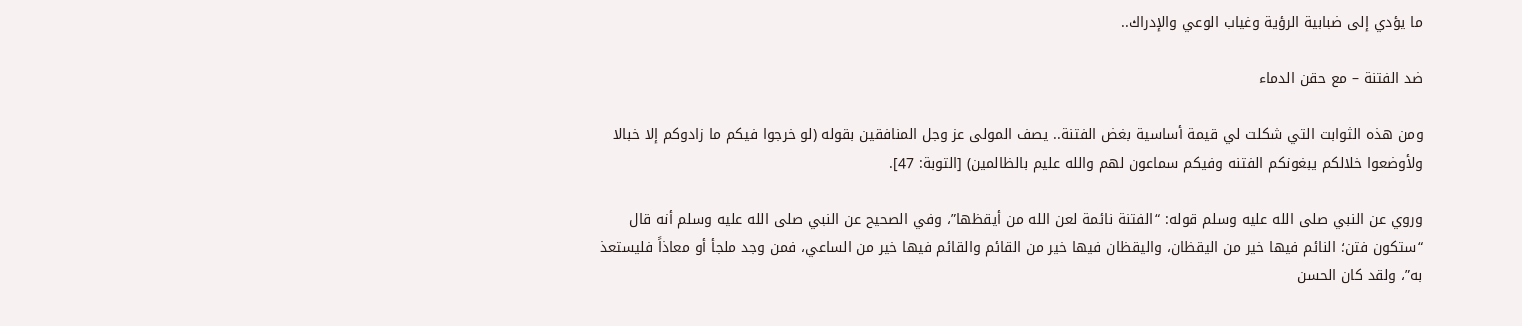ما يؤدي إلى ضبابية الرؤية وغياب الوعي والإدراك..

ضد الفتنة – مع حقن الدماء

ومن هذه الثوابت التي شكلت لي قيمة أساسية بغض الفتنة.. يصف المولى عز وجل المنافقين بقوله (لو خرجوا فيكم ما زادوكم إلا خبالا ولأوضعوا خلالكم يبغونكم الفتنه وفيكم سماعون لهم والله عليم بالظالمين) [التوبة: 47].

وروي عن النبي صلى الله عليه وسلم قوله: “الفتنة نائمة لعن الله من أيقظها”، وفي الصحيح عن النبي صلى الله عليه وسلم أنه قال “ستكون فتن؛ النائم فيها خير من اليقظان، واليقظان فيها خير من القائم والقائم فيها خير من الساعي، فمن وجد ملجأ أو معاذاً فليستعذ به”، ولقد كان الحسن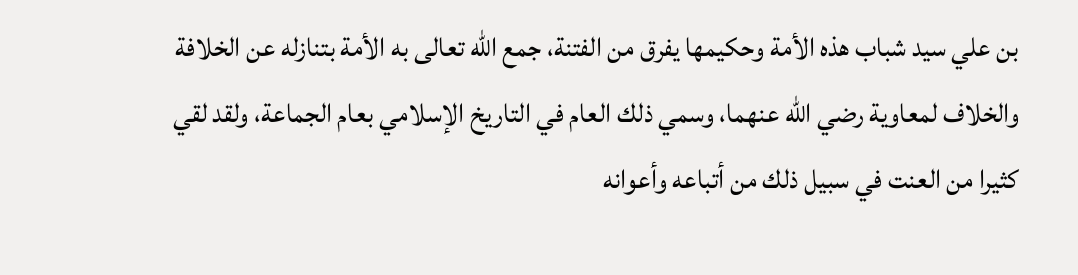بن علي سيد شباب هذه الأمة وحكيمها يفرق من الفتنة، جمع الله تعالى به الأمة بتنازله عن الخلافة والخلاف لمعاوية رضي الله عنهما، وسمي ذلك العام في التاريخ الإسلامي بعام الجماعة، ولقد لقي كثيرا من العنت في سبيل ذلك من أتباعه وأعوانه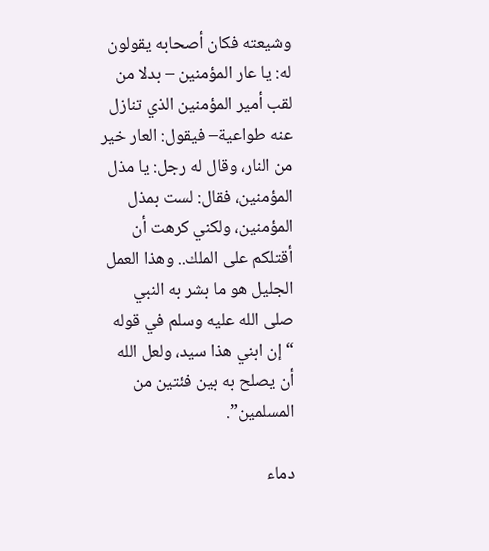وشيعته فكان أصحابه يقولون له: يا عار المؤمنين – بدلا من لقب أمير المؤمنين الذي تنازل عنه طواعية– فيقول: العار خير من النار، وقال له رجل: يا مذل المؤمنين، فقال: لست بمذل المؤمنين، ولكني كرهت أن أقتلكم على الملك.. وهذا العمل الجليل هو ما بشر به النبي صلى الله عليه وسلم في قوله “إن ابني هذا سيد، ولعل الله أن يصلح به بين فئتين من المسلمين”.

دماء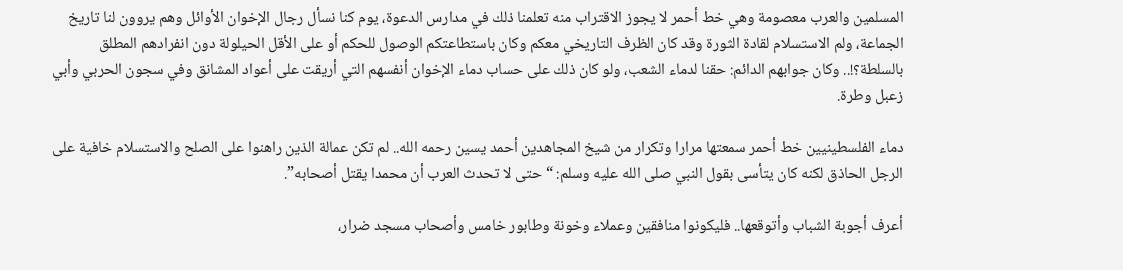المسلمين والعرب معصومة وهي خط أحمر لا يجوز الاقتراب منه تعلمنا ذلك في مدارس الدعوة، يوم كنا نسأل رجال الإخوان الأوائل وهم يروون لنا تاريخ الجماعة، ولم الاستسلام لقادة الثورة وقد كان الظرف التاريخي معكم وكان باستطاعتكم الوصول للحكم أو على الأقل الحيلولة دون انفرادهم المطلق بالسلطة؟!.. وكان جوابهم الدائم: حقنا لدماء الشعب، ولو كان ذلك على حساب دماء الإخوان أنفسهم التي أريقت على أعواد المشانق وفي سجون الحربي وأبي زعبل وطرة.

دماء الفلسطينيين خط أحمر سمعتها مرارا وتكرار من شيخ المجاهدين أحمد يسين رحمه الله.. لم تكن عمالة الذين راهنوا على الصلح والاستسلام خافية على الرجل الحاذق لكنه كان يتأسى بقول النبي صلى الله عليه وسلم: “حتى لا تحدث العرب أن محمدا يقتل أصحابه”.

أعرف أجوبة الشباب وأتوقعها.. فليكونوا منافقين وعملاء وخونة وطابور خامس وأصحاب مسجد ضرار،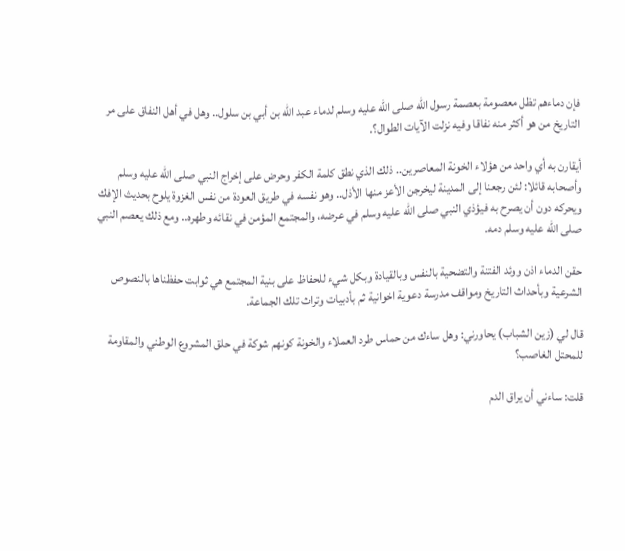فإن دماءهم تظل معصومة بعصمة رسول الله صلى الله عليه وسلم لدماء عبد الله بن أبي بن سلول.. وهل في أهل النفاق على مر التاريخ من هو أكثر منه نفاقا وفيه نزلت الآيات الطوال؟.

أيقارن به أي واحد من هؤلاء الخونة المعاصرين.. ذلك الذي نطق كلمة الكفر وحرض على إخراج النبي صلى الله عليه وسلم وأصحابه قائلا: لئن رجعنا إلى المدينة ليخرجن الأعز منها الأذل.. وهو نفسه في طريق العودة من نفس الغزوة يلوح بحديث الإفك ويحركه دون أن يصرح به فيؤذي النبي صلى الله عليه وسلم في عرضه، والمجتمع المؤمن في نقائه وطهره.. ومع ذلك يعصم النبي صلى الله عليه وسلم دمه.

حقن الدماء اذن ووئد الفتنة والتضحية بالنفس وبالقيادة وبكل شيء للحفاظ على بنية المجتمع هي ثوابت حفظناها بالنصوص الشرعية وبأحداث التاريخ ومواقف مدرسة دعوية اخوانية ثم بأدبيات وتراث تلك الجماعة.

قال لي (زين الشباب) يحاورني: وهل ساءك من حماس طرد العملاء والخونة كونهم شوكة في حلق المشروع الوطني والمقاومة للمحتل الغاصب؟

قلت: ساءني أن يراق الدم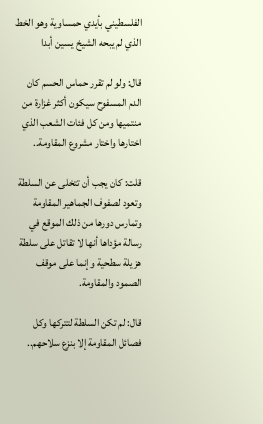الفلسطيني بأيدي حمساوية وهو الخط الذي لم يبحه الشيخ يسين أبدا

قال: ولو لم تقرر حماس الحسم كان الدم المسفوح سيكون أكثر غزارة من منتميها ومن كل فئات الشعب الذي اختارها واختار مشروع المقاومة..

قلت: كان يجب أن تتخلى عن السلطة وتعود لصفوف الجماهير المقاومة وتمارس دورها من ذلك الموقع في رسالة مؤداها أنها لا تقاتل على سلطة هزيلة سطحية وإنما على موقف الصمود والمقاومة.

قال: لم تكن السلطة لتتركها وكل فصائل المقاومة إلا بنزع سلاحهم..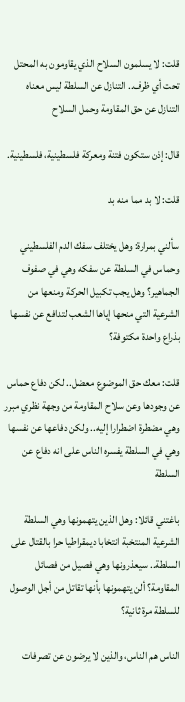قلت: لا يسلمون السلاح الذي يقاومون به المحتل تحت أي ظرف.. التنازل عن السلطة ليس معناه التنازل عن حق المقاومة وحمل السلاح

قال: إذن ستكون فتنة ومعركة فلسطينية، فلسطينية.

قلت: لا بد مما منه بد

سألني بمرارة: وهل يختلف سفك الدم الفلسطيني وحماس في السلطة عن سفكه وهي في صفوف الجماهير؟ وهل يجب تكبيل الحركة ومنعها من الشرعية التي منحها إياها الشعب لتدافع عن نفسها بذراع واحدة مكتوفة؟

قلت: معك حق الموضوع معضل.. لكن دفاع حماس عن وجودها وعن سلاح المقاومة من وجهة نظري مبرر وهي مضطرة اضطرارا إليه.. ولكن دفاعها عن نفسها وهي في السلطة يفسره الناس على انه دفاع عن السلطة

باغتني قائلا: وهل الذين يتهمونها وهي السلطة الشرعية المنتخبة انتخابا ديمقراطيا حرا بالقتال على السلطة.. سيعذرونها وهي فصيل من فصائل المقاومة؟ ألن يتهمونها بأنها تقاتل من أجل الوصول للسلطة مرة ثانية؟

الناس هم الناس، والذين لا يرضون عن تصرفات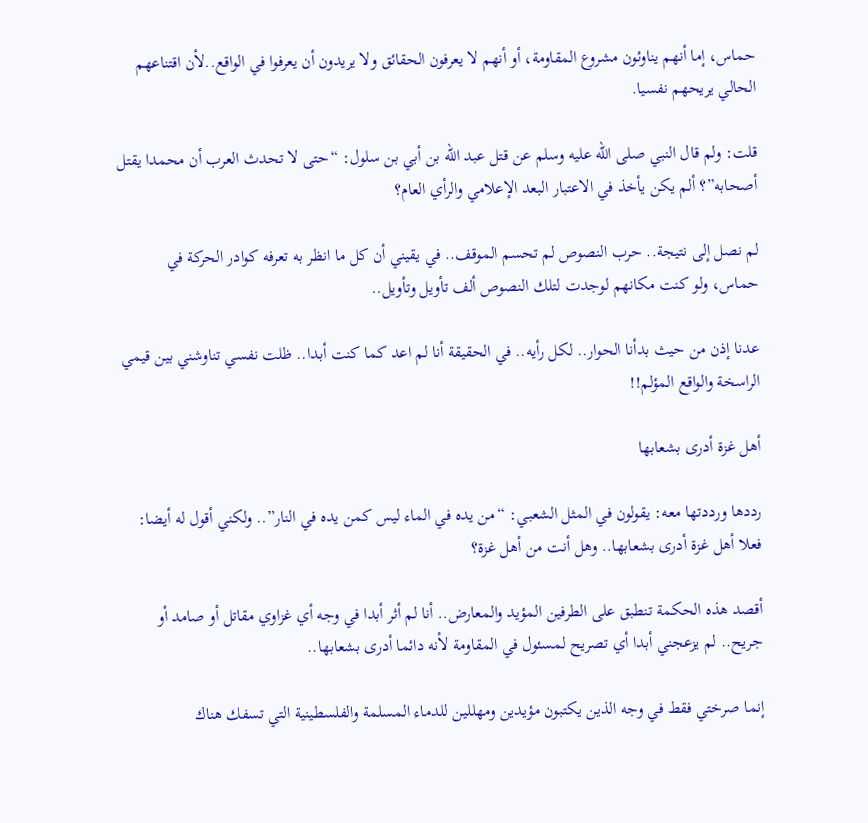حماس، إما أنهم يناوئون مشروع المقاومة، أو أنهم لا يعرفون الحقائق ولا يريدون أن يعرفوا في الواقع..لأن اقتناعهم الحالي يريحهم نفسيا.

قلت: ولم قال النبي صلى الله عليه وسلم عن قتل عبد الله بن أبي بن سلول: “حتى لا تحدث العرب أن محمدا يقتل أصحابه”؟ ألم يكن يأخذ في الاعتبار البعد الإعلامي والرأي العام؟

لم نصل إلى نتيجة.. حرب النصوص لم تحسم الموقف.. في يقيني أن كل ما انظر به تعرفه كوادر الحركة في حماس، ولو كنت مكانهم لوجدت لتلك النصوص ألف تأويل وتأويل..

عدنا إذن من حيث بدأنا الحوار.. لكل رأيه.. في الحقيقة أنا لم اعد كما كنت أبدا.. ظلت نفسي تناوشني بين قيمي الراسخة والواقع المؤلم!!

أهل غزة أدرى بشعابها

رددها ورددتها معه: يقولون في المثل الشعبي: “من يده في الماء ليس كمن يده في النار”.. ولكني أقول له أيضا: فعلا أهل غزة أدرى بشعابها.. وهل أنت من أهل غزة؟

أقصد هذه الحكمة تنطبق على الطرفين المؤيد والمعارض.. أنا لم أثر أبدا في وجه أي غزاوي مقاتل أو صامد أو جريح.. لم يزعجني أبدا أي تصريح لمسئول في المقاومة لأنه دائما أدرى بشعابها..

إنما صرختي فقط في وجه الذين يكتبون مؤيدين ومهللين للدماء المسلمة والفلسطينية التي تسفك هناك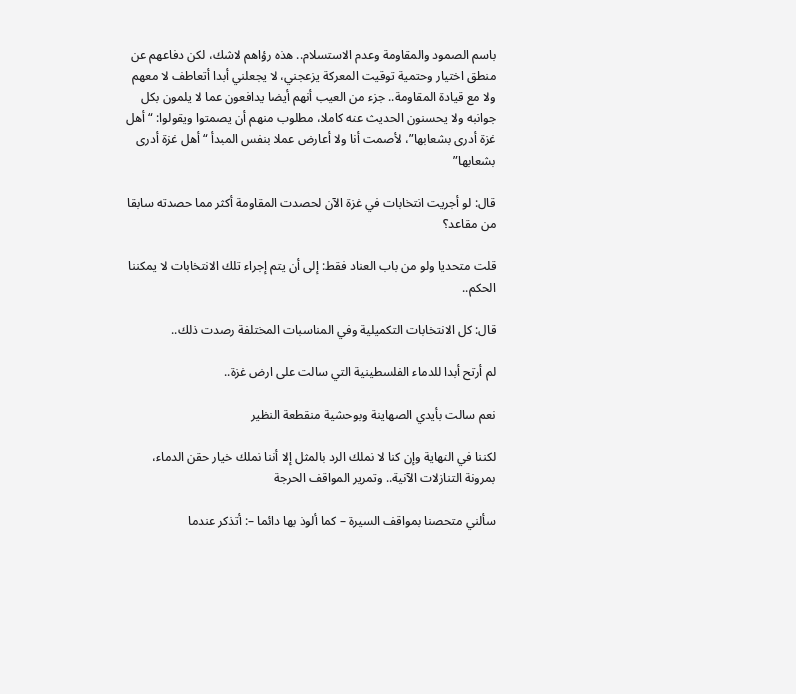باسم الصمود والمقاومة وعدم الاستسلام.. هذه رؤاهم لاشك، لكن دفاعهم عن منطق اختيار وحتمية توقيت المعركة يزعجني، لا يجعلني أبدا أتعاطف لا معهم ولا مع قيادة المقاومة.. جزء من العيب أنهم أيضا يدافعون عما لا يلمون بكل جوانبه ولا يحسنون الحديث عنه كاملا، مطلوب منهم أن يصمتوا ويقولوا: “أهل غزة أدرى بشعابها”، لأصمت أنا ولا أعارض عملا بنفس المبدأ “أهل غزة أدرى بشعابها”

قال: لو أجريت انتخابات في غزة الآن لحصدت المقاومة أكثر مما حصدته سابقا من مقاعد؟

قلت متحديا ولو من باب العناد فقط: إلى أن يتم إجراء تلك الانتخابات لا يمكننا الحكم..

قال: كل الانتخابات التكميلية وفي المناسبات المختلفة رصدت ذلك..

لم أرتح أبدا للدماء الفلسطينية التي سالت على ارض غزة..

نعم سالت بأيدي الصهاينة وبوحشية منقطعة النظير

لكننا في النهاية وإن كنا لا نملك الرد بالمثل إلا أننا نملك خيار حقن الدماء، بمرونة التنازلات الآنية.. وتمرير المواقف الحرجة

سألني متحصنا بمواقف السيرة – كما ألوذ بها دائما –: أتذكر عندما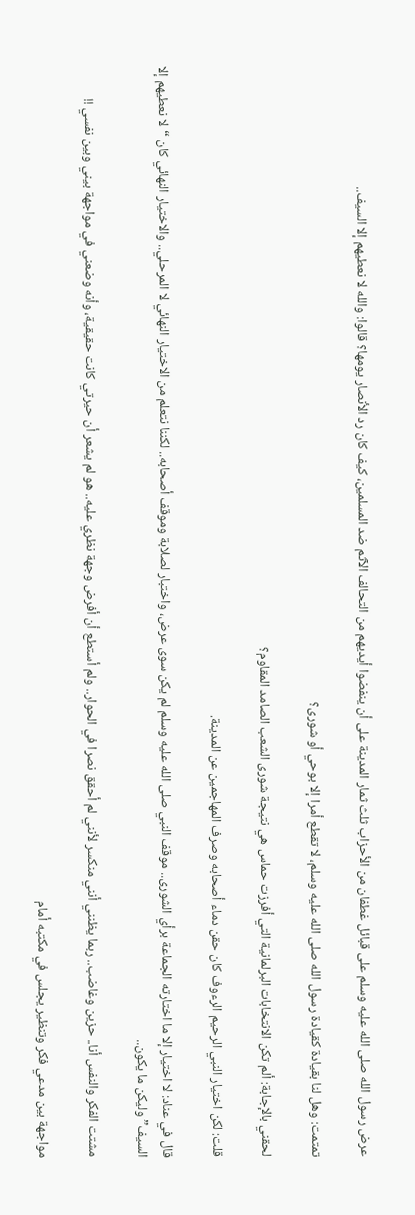عرض رسول الله صلى الله عليه وسلم على قبائل غطفان من الأحزاب ثلث ثمار المدينة على أن ينفضوا أيديهم من التحالف الآثم ضد المسلمين، كيف كان رد الأنصار يومها؟ قالوا: والله لا نعطيهم إلا السيف..

تمتمت: وهل لنا بقيادة كقيادة رسول الله صلى الله عليه وسلم، لا تقطع أمرا إلا بوحي أو شورى؟

لحقني بالإجابة: ألم تكن الانتخابات البرلمانية التي أفرزت حماس هي نتيجة شورى الشعب الصامد المقاوم؟

قلت: لكن اختيار النبي الرحيم الرءوف كان حقن دماء أصحابه وصرف المهاجمين عن المدينة.

قال في عناد: لا اختيار إلا ما اختارته الجماعة برأي الشورى.. موقف النبي صلى الله عليه وسلم لم يكن سوى عرض، واختبار لصلابة وموقف أصحابه.. لكننا نتعلم من الاختيار النهائي لا المرحلي.. والاختيار النهائي كان “لا نعطيهم إلا السيف” وليكن ما يكون..

مشتت الفكر والنفس أنا.. حزين وغاضب.. ربما يظنني أنني منكسر لأنني لم أحقق نصرا في الحوار.. ولم أستطع أن أفرض وجهة نظري عليه.. هو لم يشعر أن حيرتي كانت حقيقية، وأنه وضعني في مواجهة بيني وبين نفسي !!

مواجهة بين مدعي فكر وتنظير يجلس في مكتبه أمام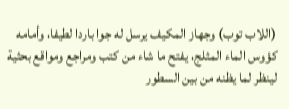(اللاب توب) وجهاز المكيف يرسل له جوا باردا لطيفا، وأمامه كؤوس الماء المثلج، يفتح ما شاء من كتب ومراجع ومواقع بحثية لينظر لما يظنه من بين السطور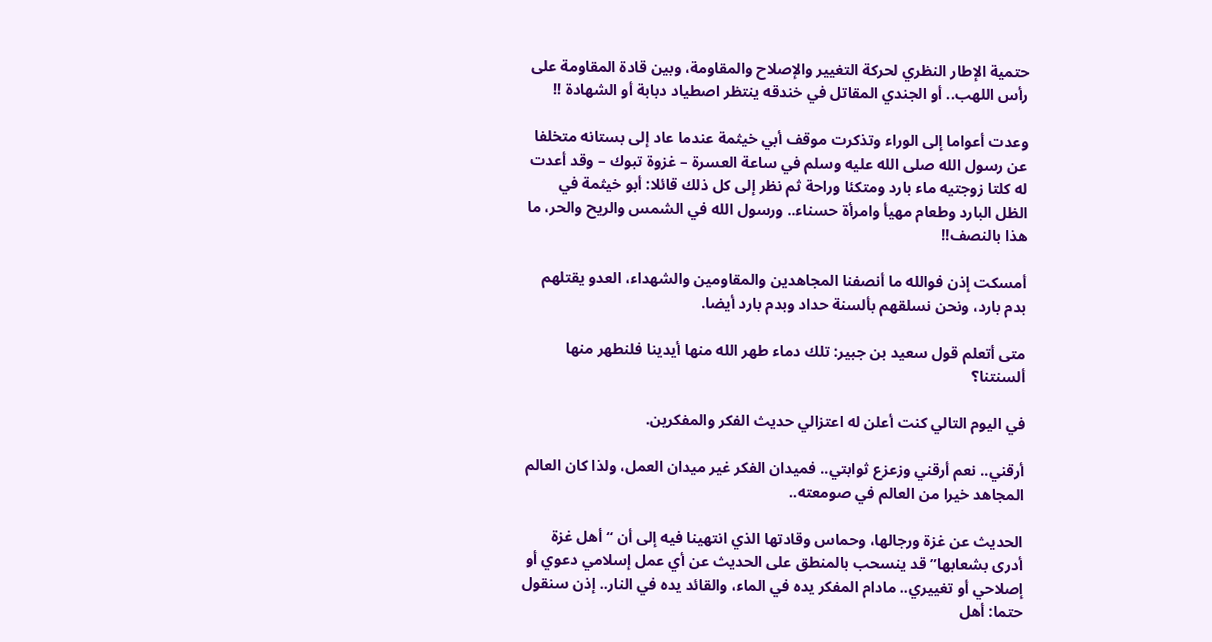حتمية الإطار النظري لحركة التغيير والإصلاح والمقاومة، وبين قادة المقاومة على رأس اللهب.. أو الجندي المقاتل في خندقه ينتظر اصطياد دبابة أو الشهادة !!

وعدت أعواما إلى الوراء وتذكرت موقف أبي خيثمة عندما عاد إلى بستانه متخلفا عن رسول الله صلى الله عليه وسلم في ساعة العسرة – غزوة تبوك – وقد أعدت له كلتا زوجتيه ماء بارد ومتكئا وراحة ثم نظر إلى كل ذلك قائلا: أبو خيثمة في الظل البارد وطعام مهيأ وامرأة حسناء.. ورسول الله في الشمس والريح والحر، ما هذا بالنصف!!

أمسكت إذن فوالله ما أنصفنا المجاهدين والمقاومين والشهداء، العدو يقتلهم بدم بارد، ونحن نسلقهم بألسنة حداد وبدم بارد أيضا.

متى أتعلم قول سعيد بن جبير: تلك دماء طهر الله منها أيدينا فلنطهر منها ألسنتنا؟

في اليوم التالي كنت أعلن له اعتزالي حديث الفكر والمفكرين.

أرقني.. نعم أرقني وزعزع ثوابتي.. فميدان الفكر غير ميدان العمل، ولذا كان العالم المجاهد خيرا من العالم في صومعته..

الحديث عن غزة ورجالها، وحماس وقادتها الذي انتهينا فيه إلى أن “أهل غزة أدرى بشعابها” قد ينسحب بالمنطق على الحديث عن أي عمل إسلامي دعوي أو إصلاحي أو تغييري.. مادام المفكر يده في الماء، والقائد يده في النار.. إذن سنقول حتما: أهل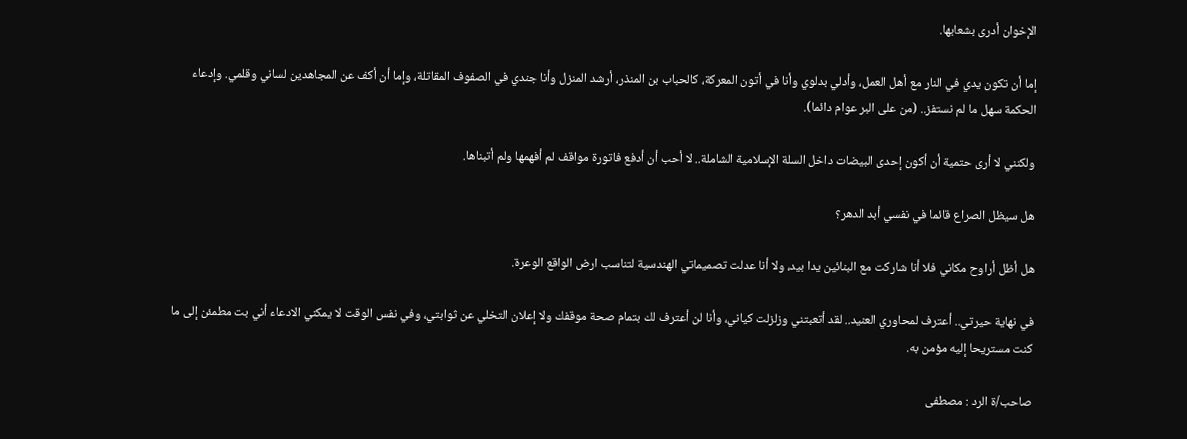الإخوان أدرى بشعابها.

إما أن تكون يدي في النار مع أهل العمل، وأدلي بدلوي وأنا في أتون المعركة، كالحباب بن المنذر، أرشد المنزل وأنا جندي في الصفوف المقاتلة، وإما أن أكف عن المجاهدين لساني وقلمي. وإدعاء الحكمة سهل ما لم نستفز.. (من على البر عوام دائما).

ولكنني لا أرى حتمية أن أكون إحدى البيضات داخل السلة الإسلامية الشاملة.. لا أحب أن أدفع فاتورة مواقف لم أفهمها ولم أتبناها.

هل سيظل الصراع قائما في نفسي أبد الدهر؟

هل أظل أراوح مكاني فلا أنا شاركت مع البنائين يدا بيد، ولا أنا عدلت تصميماتي الهندسية لتناسب ارض الواقع الوعرة.

في نهاية حيرتي.. أعترف لمحاوري العنيد.. لقد أتعبتني وزلزلت كياني، وأنا لن أعترف لك بتمام صحة موقفك ولا إعلان التخلي عن ثوابتي، وفي نفس الوقت لا يمكني الادعاء أني بت مطمئن إلى ما كنت مستريحا إليه مؤمن به.

صاحب/ة الرد : مصطفى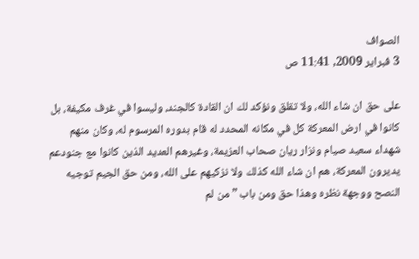الصواف
3 فبراير 2009, 11:41 ص

على حق ان شاء الله، ولا تقلق ونؤكد لك ان القادة كالجند، وليسوا في غرف مكيفة، بل كانوا في ارض المعركة كل في مكانه المحدد له قام بدوره المرسوم له، وكان منهم شهداء سعيد صيام ونزار ريان صحاب العزيمة، وغيرهم العديد الذين كانوا مع جنودعم يديرون المعركة، هم ان شاء الله كذلك ولا نزكيهم على الله، ومن حق الجيم توجيه النصح ووجهة نظره وهذا حق ومن باب ” من لم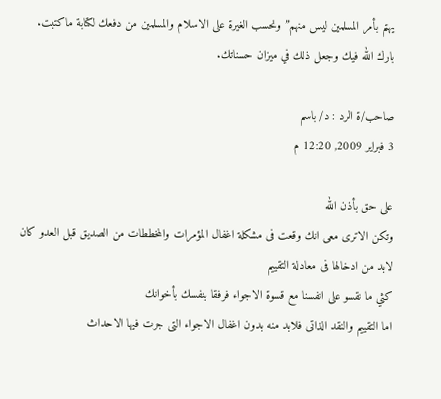يهتم بأمر المسلمين ليس منهم” ونحسب الغيرة على الاسلام والمسلمين من دفعك لكتابة ماكتبت.
بارك الله فيك وجعل ذلك في ميزان حسناتك.

صاحب/ة الرد : د/ باسم
3 فبراير 2009, 12:20 م

على حق بأذن الله
وتكن الاترى معى انك وقعت فى مشكلة اغفال المؤمرات والمخططات من الصديق قبل العدو كان لابد من ادخالها فى معادلة التقييم
كثي ما نقسو على انفسنا مع قسوة الاجواء فرفقا بنفسك بأخوانك
اما التقييم والنقد الذاتى فلابد منه بدون اغفال الاجواء التى جرت فيها الاحداث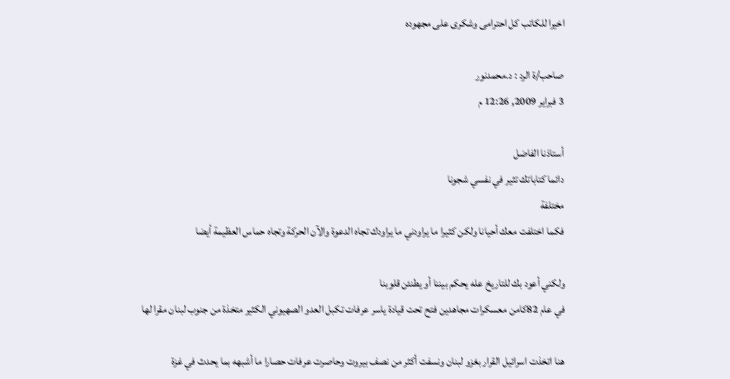اخيرا للكاتب كل احترامى وشكرى على مجهوده

صاحب/ة الرد : د.محمدنور
3 فبراير 2009, 12:26 م

أستاذنا الفاضل
دائما كتاباتك تثير في نفسي شجونا
مختلفة
فكما اختلفت معك أحيانا ولكن كثيرا ما يراودني ما يراودك تجاه الدعوة والآن الحركة وتجاه حماس العظيمة أيضا

ولكني أعود بك للتاريخ عله يحكم بيننا أو يطنئن قلوبنا
في عام 82كامن معسكرات مجاهدين فتح تحت قيادة ياسر عرفات تكبل العدو الصهيوني الكثير متخذة من جنوب لبنان مقرا لها

هنا اتخذت اسرائيل القرار بغزو لبنان ونسفت أكثر من نصف بيروت وحاصرت عرفات حصارا ما أشبهه بما يحدث في غزة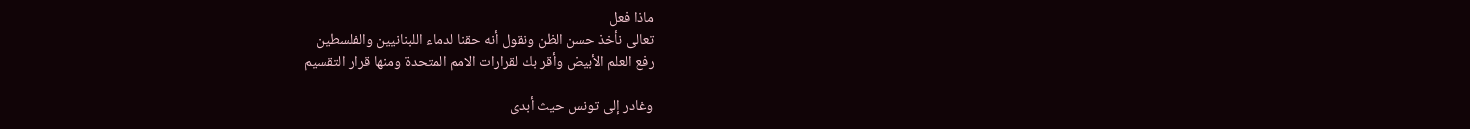ماذا فعل
تعالى نأخذ حسن الظن ونقول أنه حقنا لدماء اللبنانيين والفلسطين
رفع العلم الأبيض وأقر بك لقرارات الامم المتحدة ومنها قرار التقسيم

وغادر إلى تونس حيث أبدى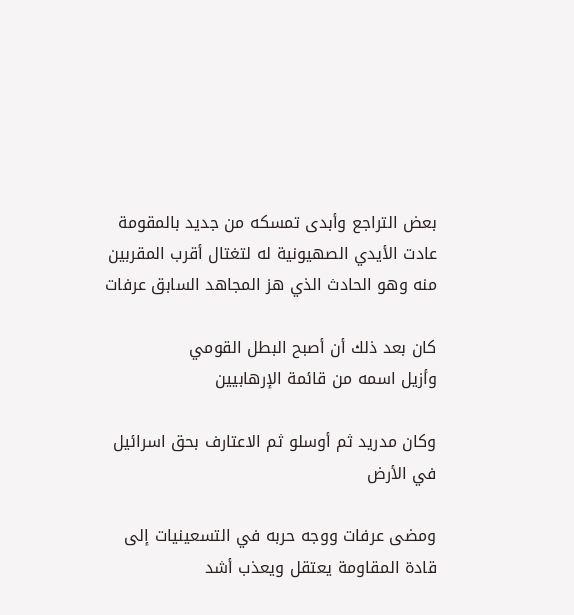بعض التراجع وأبدى تمسكه من جديد بالمقومة
عادت الأيدي الصهيونية له لتغتال أقرب المقربين منه وهو الحادث الذي هز المجاهد السابق عرفات

كان بعد ذلك أن أصبح البطل القومي
وأزيل اسمه من قائمة الإرهابيين

وكان مدريد ثم أوسلو ثم الاعتارف بحق اسرائيل في الأرض

ومضى عرفات ووجه حربه في التسعينيات إلى قادة المقاومة يعتقل ويعذب أشد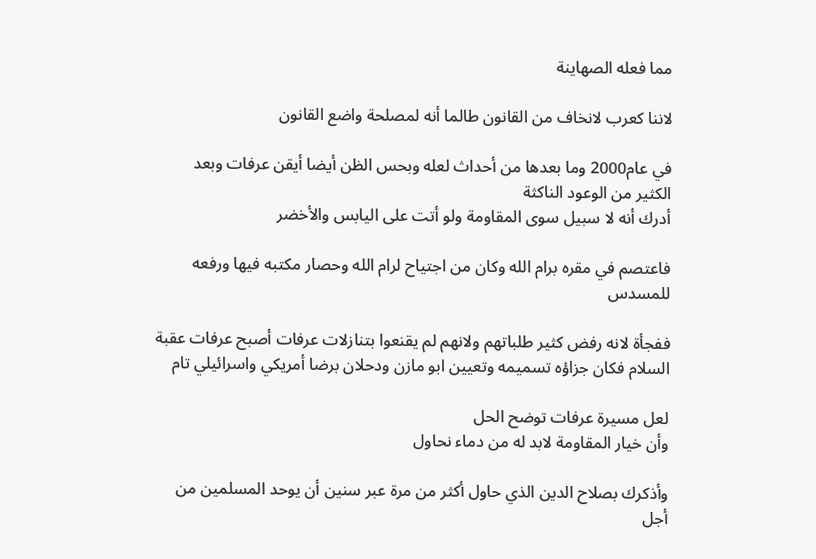مما فعله الصهاينة

لاننا كعرب لانخاف من القانون طالما أنه لمصلحة واضع القانون

في عام2000 وما بعدها من أحداث لعله وبحس الظن أيضا أيقن عرفات وبعد الكثير من الوعود الناكثة
أدرك أنه لا سبيل سوى المقاومة ولو أتت على اليابس والأخضر

فاعتصم في مقره برام الله وكان من اجتياح لرام الله وحصار مكتبه فيها ورفعه للمسدس

ففجأة لانه رفض كثير طلباتهم ولانهم لم يقنعوا بتنازلات عرفات أصبح عرفات عقبة السلام فكان جزاؤه تسميمه وتعيين ابو مازن ودحلان برضا أمريكي واسرائيلي تام

لعل مسيرة عرفات توضح الحل
وأن خيار المقاومة لابد له من دماء نحاول

وأذكرك بصلاح الدين الذي حاول أكثر من مرة عبر سنين أن يوحد المسلمين من أجل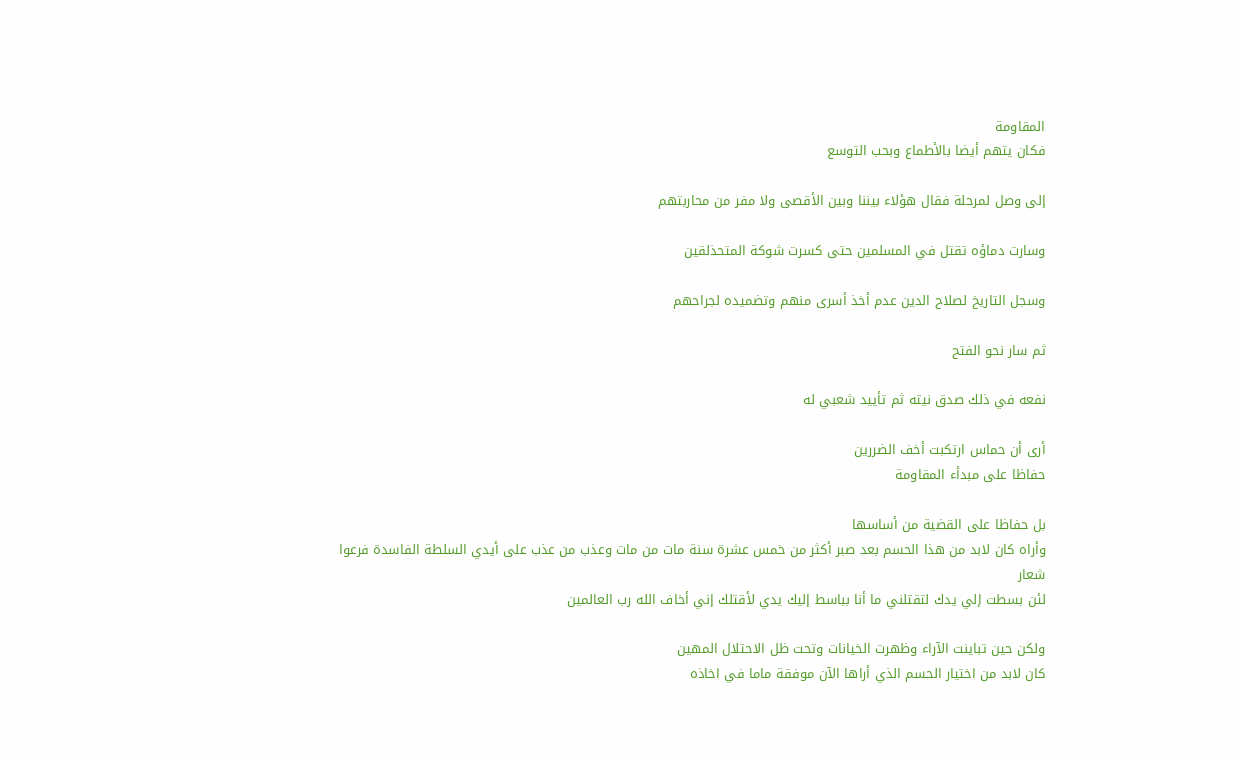المقاومة
فكان يتهم أيضا بالأطماع وبحب التوسع

إلى وصل لمرحلة فقال هؤلاء بيننا وبين الأقصى ولا مفر من محاربتهم

وسارت دماؤه تقتل في المسلمين حتى كسرت شوكة المتحذلقين

وسجل التاريخ لصلاح الدين عدم أخذ أسرى منهم وتضميده لجراحهم

ثم سار نحو الفتح

نفعه في ذلك صدق نيته ثم تأييد شعبي له

أرى أن حماس ارتكبت أخف الضررين
حفاظا على مبدأء المقاومة

بل حفاظا على القضية من أساسها
وأراه كان لابد من هذا الحسم بعد صبر أكثر من خمس عشرة سنة مات من مات وعذب من عذب على أيدي السلطة الفاسدة فرعوا شعار
لئن بسطت إلي يدك لتقتلني ما أنا بباسط إليك يدي لأقتلك إني أخاف الله رب العالمين

ولكن حين تباينت الآراء وظهرت الخيانات وتحت ظل الاحتلال المهين
كان لابد من اختيار الحسم الذي أراها الآن موفقة ماما في اخاذه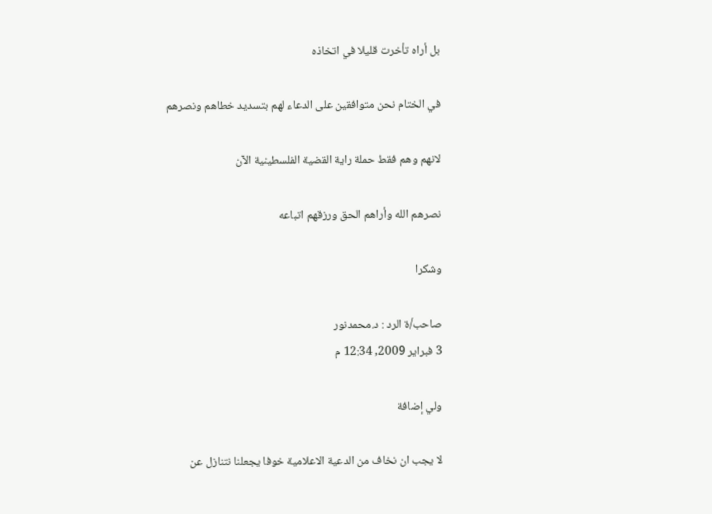بل أراه تأخرت قليلا في اتخاذه

في الختام نحن متوافقين على الدعاء لهم بتسديد خطاهم ونصرهم

لانهم وهم فقط حملة راية القضية الفلسطينية الآن

نصرهم الله وأراهم الحق ورزقهم اتباعه

وشكرا

صاحب/ة الرد : د.محمدنور
3 فبراير 2009, 12:34 م

ولي إضافة

لا يجب ان نخاف من الدعية الاعلامية خوفا يجعلنا نتنازل عن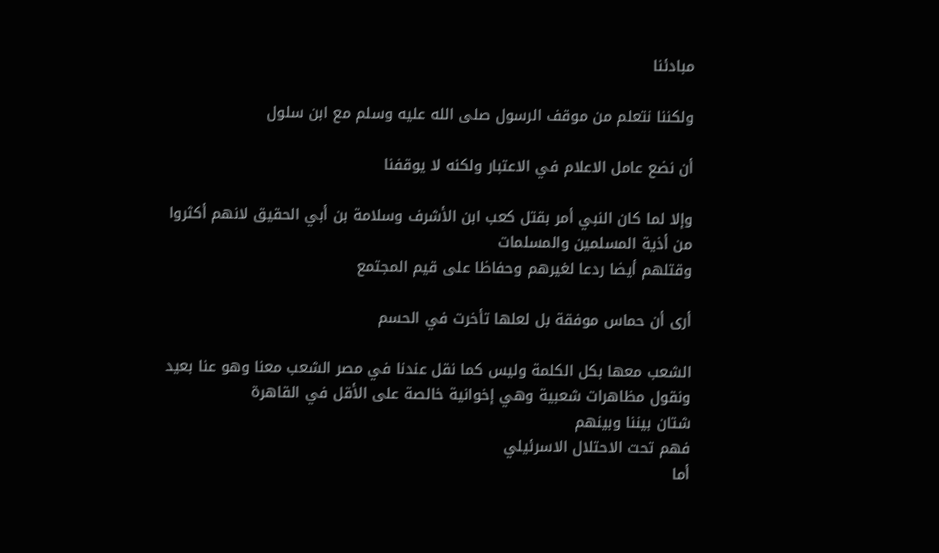مبادئنا

ولكننا نتعلم من موقف الرسول صلى الله عليه وسلم مع ابن سلول

أن نضع عامل الاعلام في الاعتبار ولكنه لا يوقفنا

وإلا لما كان النبي أمر بقتل كعب ابن الأشرف وسلامة بن أبي الحقيق لانهم أكثروا من أذية المسلمين والمسلمات
وقتلهم أيضا ردعا لغيرهم وحفاظا على قيم المجتمع

أرى أن حماس موفقة بل لعلها تأخرت في الحسم

الشعب معها بكل الكلمة وليس كما نقل عندنا في مصر الشعب معنا وهو عنا بعيد
ونقول مظاهرات شعبية وهي إخوانية خالصة على الأقل في القاهرة
شتان بيننا وبينهم
فهم تحت الاحتلال الاسرئيلي
أما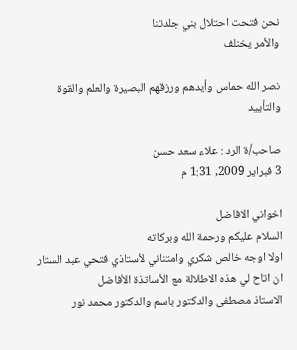نحن فتحت احتلال بني جلدتنا
والأمر يخنلف

نصر الله حماس وأيدهم ورزقهم البصيرة والعلم والقوة والتأييد

صاحب/ة الرد : علاء سعد حسن
3 فبراير 2009, 1:31 م

اخواني الافاضل
السلام عليكم ورحمة الله وبركاته
اولا اوجه خالص شكري وامتناني لأستاذي فتحي عبد الستار ان اتاح لي هذه الاطلالة مع الأساتذة الأفاضل
الاستاذ مصطفى والدكتور باسم والدكتور محمد نور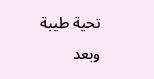تحية طيبة وبعد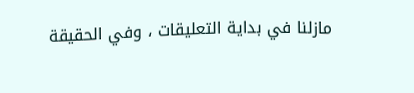مازلنا في بداية التعليقات ، وفي الحقيقة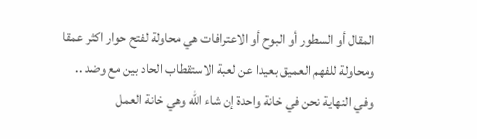المقال أو السطور أو البوح أو الاعترافات هي محاولة لفتح حوار اكثر عمقا ومحاولة للفهم العميق بعيدا عن لعبة الاستقطاب الحاد بين مع وضد .. وفي النهاية نحن في خانة واحدة إن شاء الله وهي خانة العمل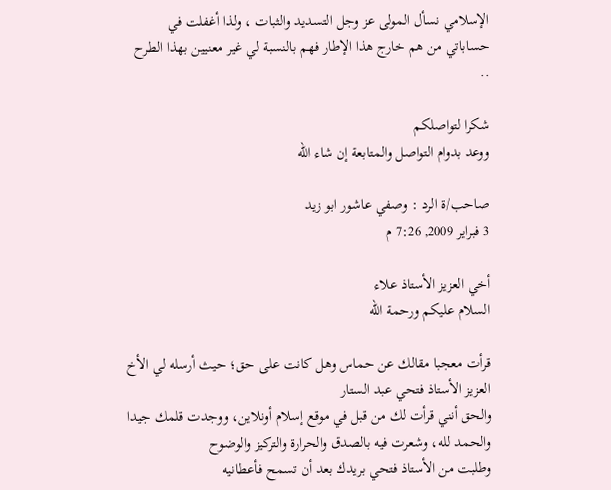الإسلامي نسأل المولى عز وجل التسديد والثبات ، ولذا أغفلت في حساباتي من هم خارج هذا الإطار فهم بالنسبة لي غير معنيين بهذا الطرح ..

شكرا لتواصلكم
ووعد بدوام التواصل والمتابعة إن شاء الله

صاحب/ة الرد : وصفي عاشور ابو زيد
3 فبراير 2009, 7:26 م

أخي العزيز الأستاذ علاء
السلام عليكم ورحمة الله

قرأت معجبا مقالك عن حماس وهل كانت على حق؛ حيث أرسله لي الأخ العزيز الأستاذ فتحي عبد الستار
والحق أنني قرأت لك من قبل في موقع إسلام أونلاين، ووجدت قلمك جيدا والحمد لله، وشعرت فيه بالصدق والحرارة والتركيز والوضوح
وطلبت من الأستاذ فتحي بريدك بعد أن تسمح فأعطانيه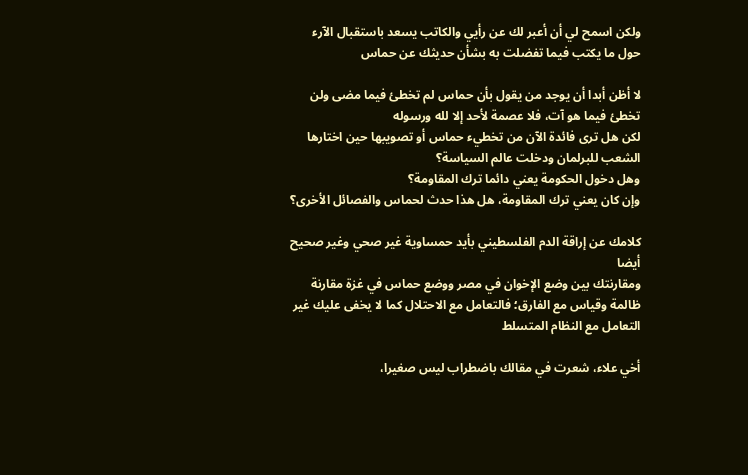ولكن اسمح لي أن أعبر لك عن رأيي والكاتب يسعد باستقبال الآرء حول ما يكتب فيما تفضلت به بشأن حديثك عن حماس

لا أظن أبدا أن يوجد من يقول بأن حماس لم تخطئ فيما مضى ولن تخطئ فيما هو آت، فلا عصمة لأحد إلا لله ورسوله
لكن هل ترى فائدة الآن من تخطيء حماس أو تصويبها حين اختارها الشعب للبرلمان ودخلت عالم السياسة؟
وهل دخول الحكومة يعني دائما ترك المقاومة؟
وإن كان يعني ترك المقاومة، هل هذا حدث لحماس والفصائل الأخرى؟

كلامك عن إراقة الدم الفلسطيني بأيد حمساوية غير صحي وغير صحيح أيضا
ومقارنتك بين وضع الإخوان في مصر ووضع حماس في غزة مقارنة ظالمة وقياس مع الفارق؛ فالتعامل مع الاحتلال كما لا يخفى عليك غير التعامل مع النظام المتسلط

أخي علاء، شعرت في مقالك باضطراب ليس صغيرا،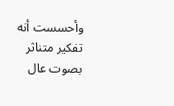وأحسست أنه تفكير متناثر بصوت عال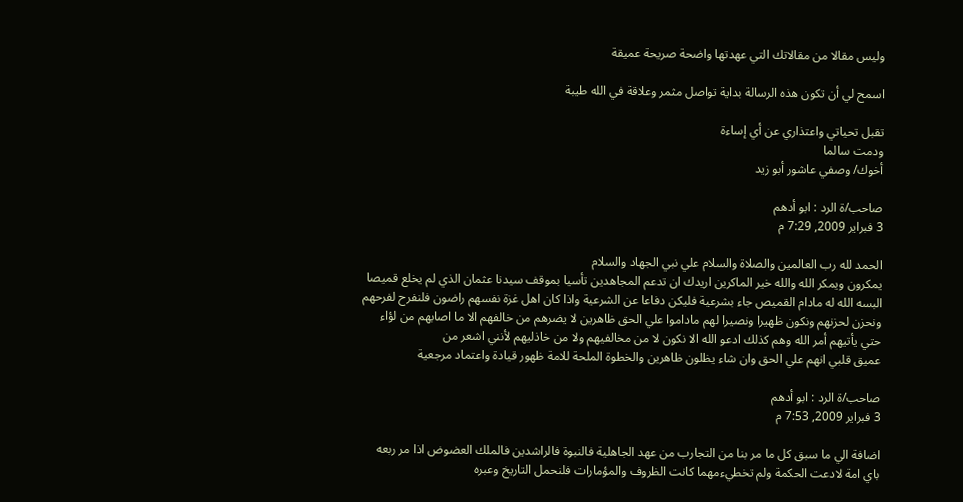وليس مقالا من مقالاتك التي عهدتها واضحة صريحة عميقة

اسمح لي أن تكون هذه الرسالة بداية تواصل مثمر وعلاقة في الله طيبة

تقبل تحياتي واعتذاري عن أي إساءة
ودمت سالما
أخوك/ وصفي عاشور أبو زيد

صاحب/ة الرد : ابو أدهم
3 فبراير 2009, 7:29 م

الحمد لله رب العالمين والصلاة والسلام علي نبي الجهاد والسلام
يمكرون ويمكر الله والله خير الماكرين اريدك ان تدعم المجاهدين تأسيا بموقف سيدنا عثمان الذي لم يخلع قميصا البسه الله له مادام القميص جاء بشرعية فليكن دفاعا عن الشرعية واذا كان اهل غزة نفسهم راضون فلنفرح لفرحهم ونحزن لحزنهم ونكون ظهيرا ونصيرا لهم ماداموا علي الحق ظاهرين لا يضرهم من خالفهم الا ما اصابهم من لؤاء حتي يأتيهم أمر الله وهم كذلك ادعو الله الا نكون لا من مخالفيهم ولا من خاذليهم لأنني اشعر من
عميق قلبي انهم علي الحق وان شاء يظلون ظاهرين والخطوة الملحة للامة ظهور قيادة واعتماد مرجعية

صاحب/ة الرد : ابو أدهم
3 فبراير 2009, 7:53 م

اضافة الي ما سبق كل ما مر بنا من التجارب من عهد الجاهلية فالنبوة فالراشدين فالملك العضوض اذا مر ربعه باي امة لادعت الحكمة ولم تخطيءمهما كانت الظروف والمؤمارات فلنحمل التاريخ وعبره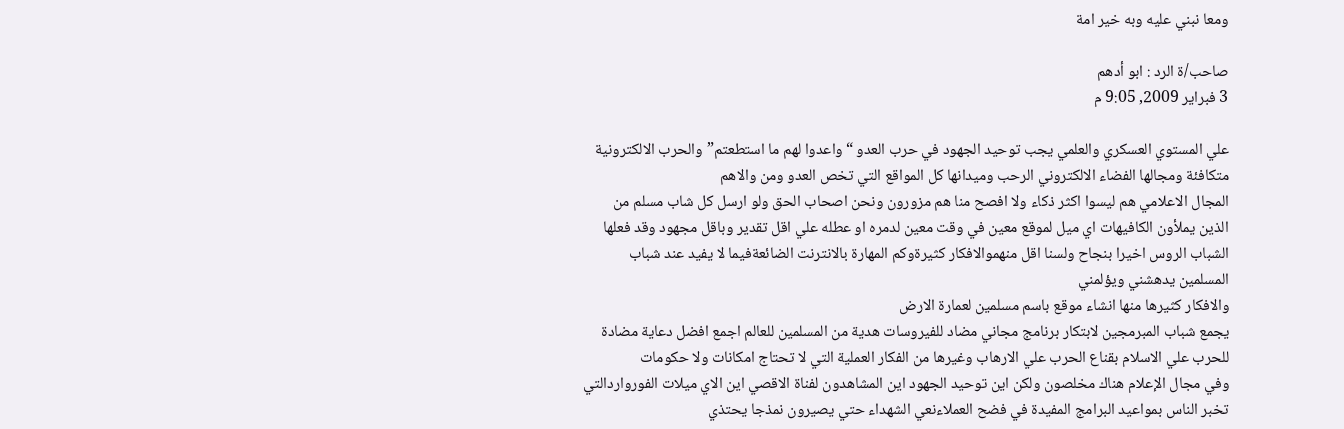ومعا نبني عليه وبه خير امة

صاحب/ة الرد : ابو أدهم
3 فبراير 2009, 9:05 م

علي المستوي العسكري والعلمي يجب توحيد الجهود في حرب العدو “واعدوا لهم ما استطعتم”والحرب الالكترونية متكافئة ومجالها الفضاء الالكتروني الرحب وميدانها كل المواقع التي تخص العدو ومن والاهم
المجال الاعلامي هم ليسوا اكثر ذكاء ولا افصح منا هم مزورون ونحن اصحاب الحق ولو ارسل كل شاب مسلم من الذين يملأون الكافيهات اي ميل لموقع معين في وقت معين لدمره او عطله علي اقل تقدير وباقل مجهود وقد فعلها الشباب الروس اخيرا بنجاح ولسنا اقل منهموالافكار كثيرةوكم المهارة بالانترنت الضائعةفيما لا يفيد عند شباب المسلمين يدهشني ويؤلمني
والافكار كثيرها منها انشاء موقع باسم مسلمين لعمارة الارض
يجمع شباب المبرمجين لابتكار برنامج مجاني مضاد للفيروسات هدية من المسلمين للعالم اجمع افضل دعاية مضادة للحرب علي الاسلام بقناع الحرب علي الارهاب وغيرها من الفكار العملية التي لا تحتاج امكانات ولا حكومات
وفي مجال الإعلام هناك مخلصون ولكن اين توحيد الجهود اين المشاهدون لفناة الاقصي اين الاي ميلات الفورواردالتي تخبر الناس بمواعيد البرامج المفيدة في فضح العملاءنعي الشهداء حتي يصيرون نمذجا يحتذي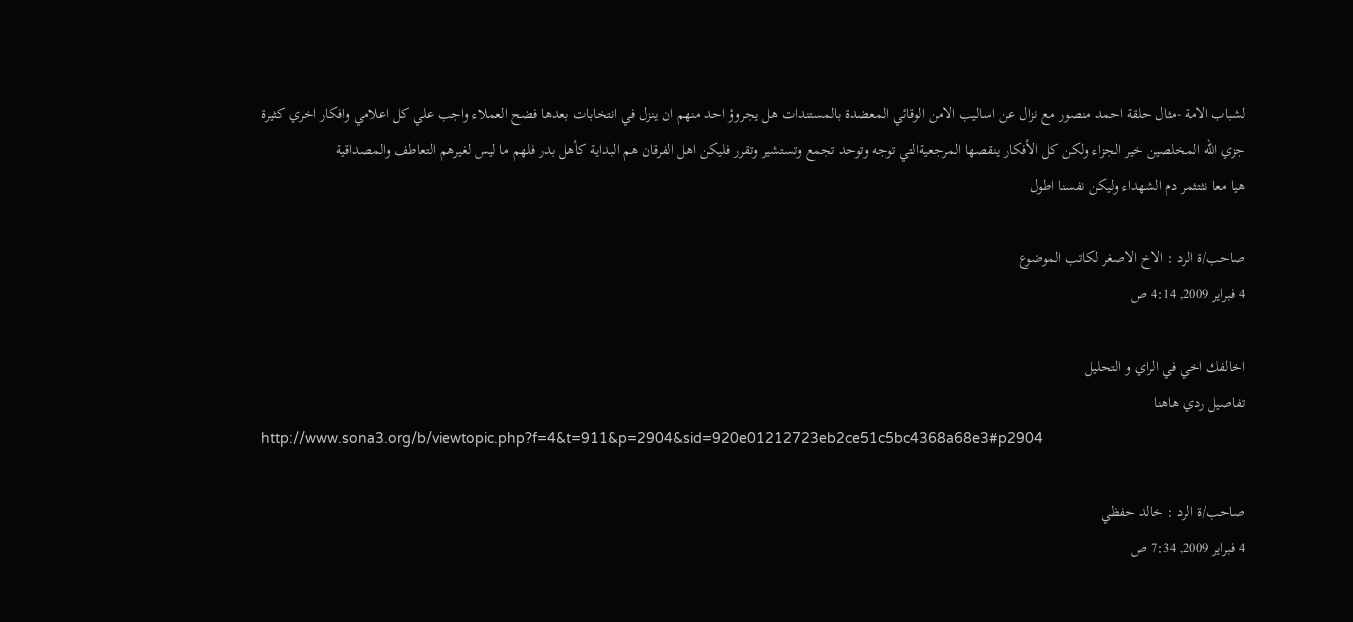لشباب الامة -مثال حلقة احمد منصور مع نزال عن اساليب الامن الوقائي المعضدة بالمستندات هل يجروؤ احد منهم ان ينزل في انتخابات بعدها فضح العملاء واجب علي كل اعلامي وافكار اخري كثيرة
جزي الله المخلصين خير الجزاء ولكن كل الأفكار ينقصها المرجعيةالتي توجه وتوحد تجمع وتستشير وتقرر فليكن اهل الفرقان هم البداية كأهل بدر فلهم ما ليس لغيرهم التعاطف والمصداقية
هيا معا نثتثمر دم الشهداء وليكن نفسنا اطول

صاحب/ة الرد : الاخ الاصغر لكاتب الموضوع
4 فبراير 2009, 4:14 ص

اخالفك اخي في الراي و التحليل
تفاصيل ردي هاهنا
http://www.sona3.org/b/viewtopic.php?f=4&t=911&p=2904&sid=920e01212723eb2ce51c5bc4368a68e3#p2904

صاحب/ة الرد : خالد حفظي
4 فبراير 2009, 7:34 ص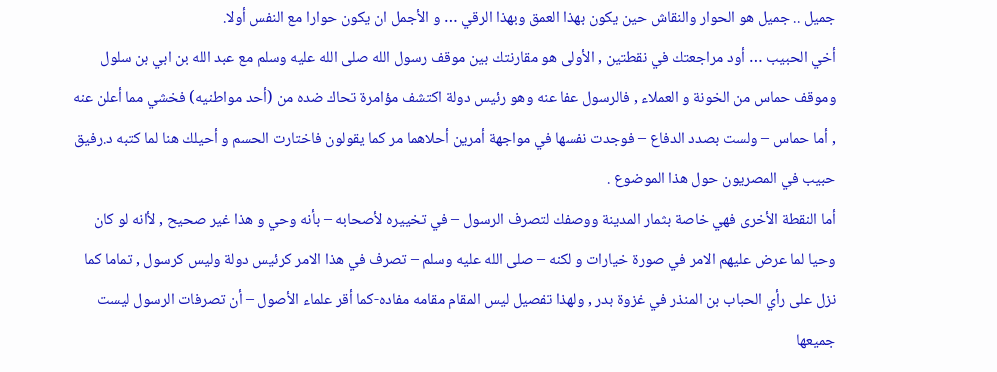جميل .. جميل هو الحوار والنقاش حين يكون بهذا العمق وبهذا الرقي … و الأجمل ان يكون حوارا مع النفس أولا.
أخي الحبيب … أود مراجعتك في نقطتين , الأولى هو مقارنتك بين موقف رسول الله صلى الله عليه وسلم مع عبد الله بن ابي بن سلول وموقف حماس من الخونة و العملاء , فالرسول عفا عنه وهو رئيس دولة اكتشف مؤامرة تحاك ضده من (أحد مواطنيه) فخشي مما أعلن عنه , أما حماس – ولست بصدد الدفاع – فوجدت نفسها في مواجهة أمرين أحلاهما مر كما يقولون فاختارت الحسم و أحيلك هنا لما كتبه د.رفيق حبيب في المصريون حول هذا الموضوع .
أما النقطة الأخرى فهي خاصة بثمار المدينة ووصفك لتصرف الرسول – في تخييره لأصحابه – بأنه وحي و هذا غير صحيح , لأانه لو كان وحيا لما عرض عليهم الامر في صورة خيارات و لكنه – صلى الله عليه وسلم – تصرف في هذا الامر كرئيس دولة وليس كرسول , تماما كما نزل على رأي الحباب بن المنذر في غزوة بدر , ولهذا تفصيل ليس المقام مقامه مفاده-كما أقر علماء الأصول – أن تصرفات الرسول ليست جميعها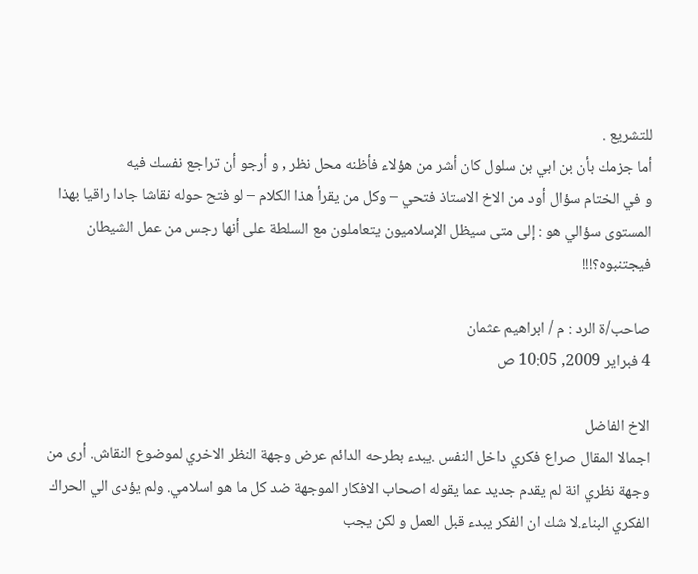للتشريع .
أما جزمك بأن بن ابي بن سلول كان أشر من هؤلاء فأظنه محل نظر , و أرجو أن تراجع نفسك فيه
و في الختام سؤال أود من الاخ الاستاذ فتحي – وكل من يقرأ هذا الكلام – لو فتح حوله نقاشا جادا راقيا بهذا المستوى سؤالي هو : إلى متى سيظل الإسلاميون يتعاملون مع السلطة على أنها رجس من عمل الشيطان فيجتنبوه؟!!!

صاحب/ة الرد : م / ابراهيم عثمان
4 فبراير 2009, 10:05 ص

الاخ الفاضل
اجمالا المقال صراع فكري داخل النفس .يبدء بطرحه الدائم عرض وجهة النظر الاخري لموضوع النقاش. أرى من وجهة نظري انة لم يقدم جديد عما يقوله اصحاب الافكار الموجهة ضد كل ما هو اسلامي. ولم يؤدى الي الحراك الفكري البناء.لا شك ان الفكر يبدء قبل العمل و لكن يجب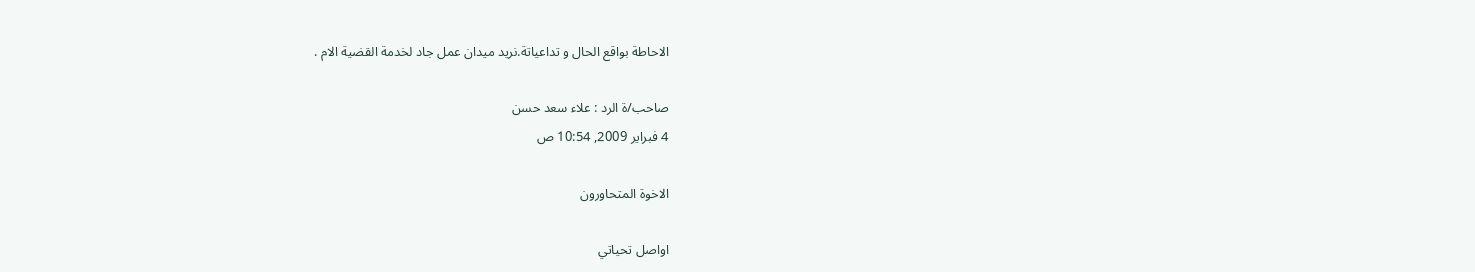الاحاطة بواقع الحال و تداعياتة.نريد ميدان عمل جاد لخدمة القضية الام .

صاحب/ة الرد : علاء سعد حسن
4 فبراير 2009, 10:54 ص

الاخوة المتحاورون

اواصل تحياتي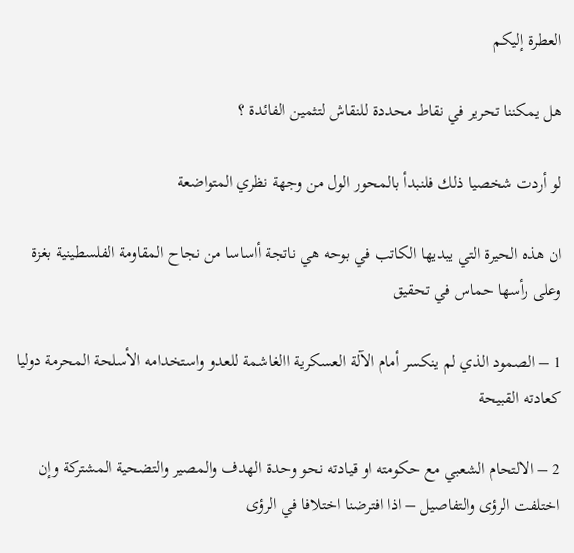العطرة إليكم

هل يمكننا تحرير في نقاط محددة للنقاش لتثمين الفائدة ؟

لو أردت شخصيا ذلك فلنبدأ بالمحور الول من وجهة نظري المتواضعة

ان هذه الحيرة التي يبديها الكاتب في بوحه هي ناتجة أاساسا من نجاح المقاومة الفلسطينية بغزة وعلى رأسها حماس في تحقيق

1 – الصمود الذي لم ينكسر أمام الآلة العسكرية االغاشمة للعدو واستخدامه الأسلحة المحرمة دوليا كعادته القبيحة

2 – الالتحام الشعبي مع حكومته او قيادته نحو وحدة الهدف والمصير والتضحية المشتركة وإن اختلفت الرؤى والتفاصيل – اذا افترضنا اختلافا في الرؤى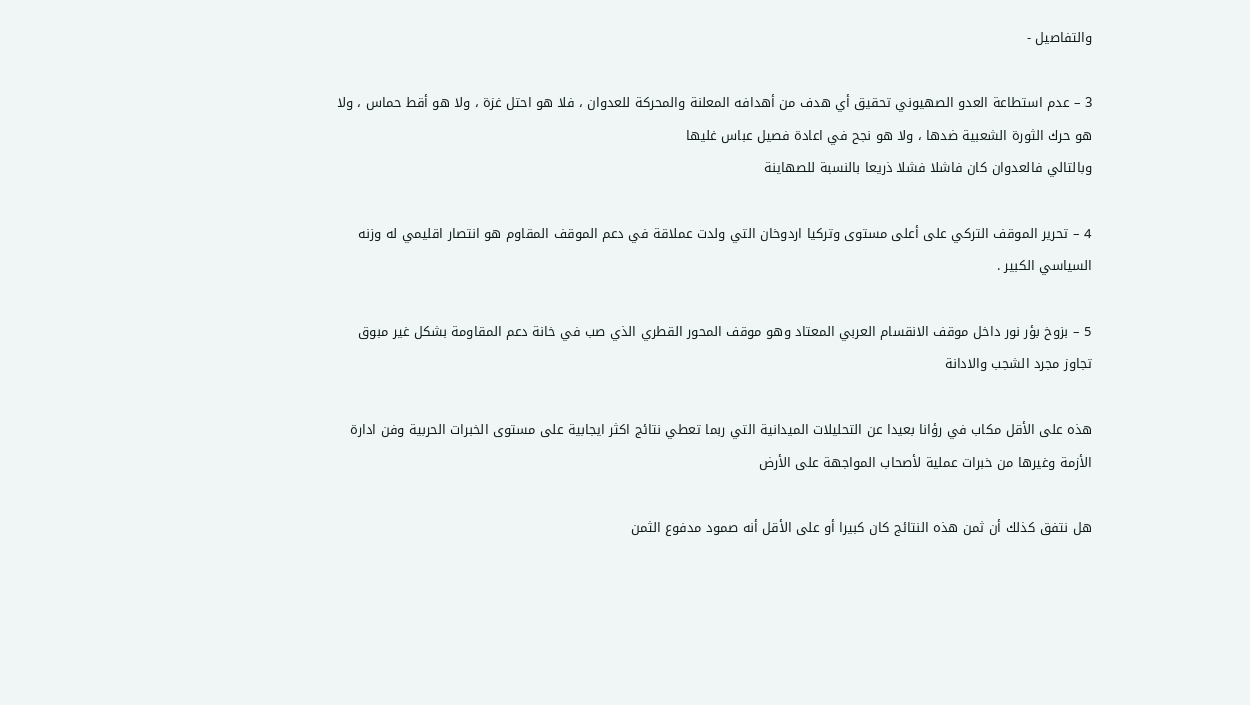والتفاصيل -

3 – عدم استطاعة العدو الصهيوني تحقيق أي هدف من أهدافه المعلنة والمحركة للعدوان ، فلا هو احتل غزة ، ولا هو أقط حماس ، ولا هو حرك الثورة الشعبية ضدها ، ولا هو نجح في اعادة فصيل عباس غليها
وبالتالي فالعدوان كان فاشلا فشلا ذريعا بالنسبة للصهاينة

4 – تحرير الموقف التركي على أعلى مستوى وتركيا اردوخان التي ولدت عملاقة في دعم الموقف المقاوم هو انتصار اقليمي له وزنه السياسي الكبير .

5 – بزوخ بؤر نور داخل موقف الانقسام العربي المعتاد وهو موقف المحور القطري الذي صب في خانة دعم المقاومة بشكل غير مبوق تجاوز مجرد الشجب والادانة

هذه على الأقل مكاب في رؤانا بعيدا عن التحليلات الميدانية التي ربما تعطي نتائج اكثر ايجابية على مستوى الخبرات الحربية وفن ادارة الأزمة وغيرها من خبرات عملية لأصحاب المواجهة على الأرض

هل نتفق كذلك أن ثمن هذه النتائج كان كبيرا أو على الأقل أنه صمود مدفوع الثمن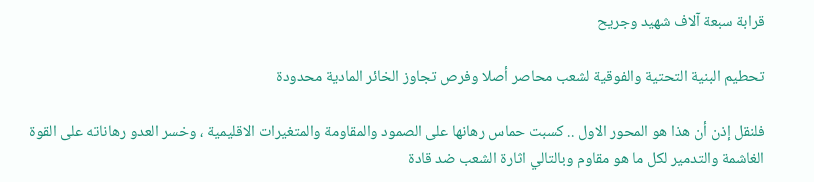قرابة سبعة آلاف شهيد وجريح

تحطيم البنية التحتية والفوقية لشعب محاصر أصلا وفرص تجاوز الخائر المادية محدودة

فلنقل إذن أن هذا هو المحور الاول .. كسبت حماس رهانها على الصمود والمقاومة والمتغيرات الاقليمية ، وخسر العدو رهاناته على القوة الغاشمة والتدمير لكل ما هو مقاوم وبالتالي اثارة الشعب ضد قادة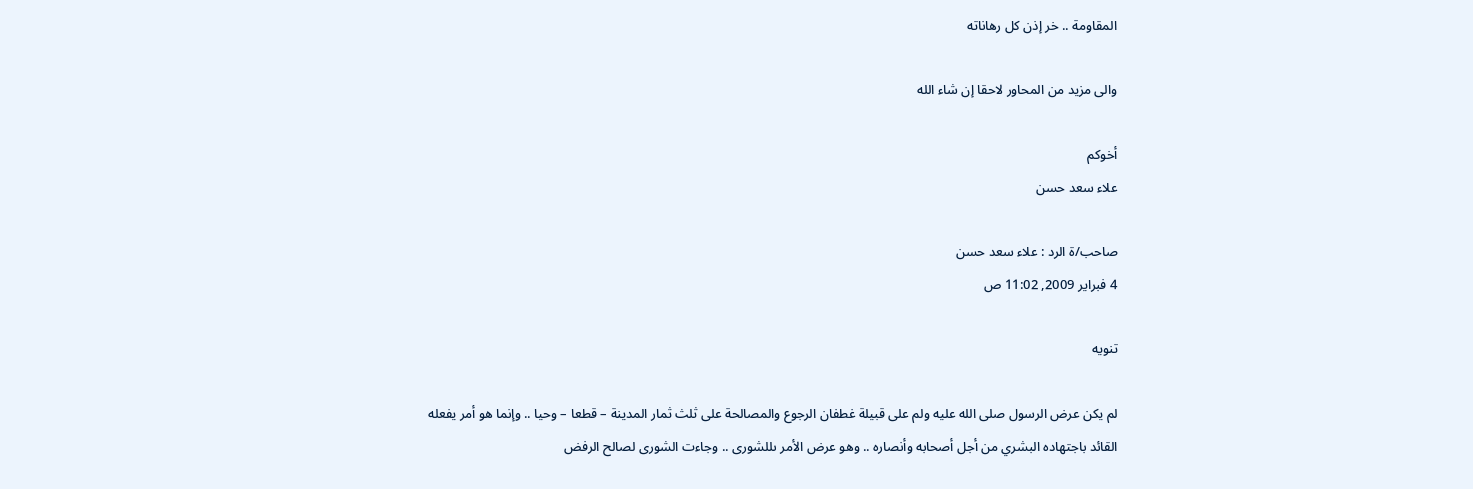المقاومة .. خر إذن كل رهاناته

والى مزيد من المحاور لاحقا إن شاء الله

أخوكم
علاء سعد حسن

صاحب/ة الرد : علاء سعد حسن
4 فبراير 2009, 11:02 ص

تنويه

لم يكن عرض الرسول صلى الله عليه ولم على قبيلة غطفان الرجوع والمصالحة على ثلث ثمار المدينة – قطعا – وحيا .. وإنما هو أمر يفعله القائد باجتهاده البشري من أجل أصحابه وأنصاره .. وهو عرض الأمر ىللشورى .. وجاءت الشورى لصالح الرفض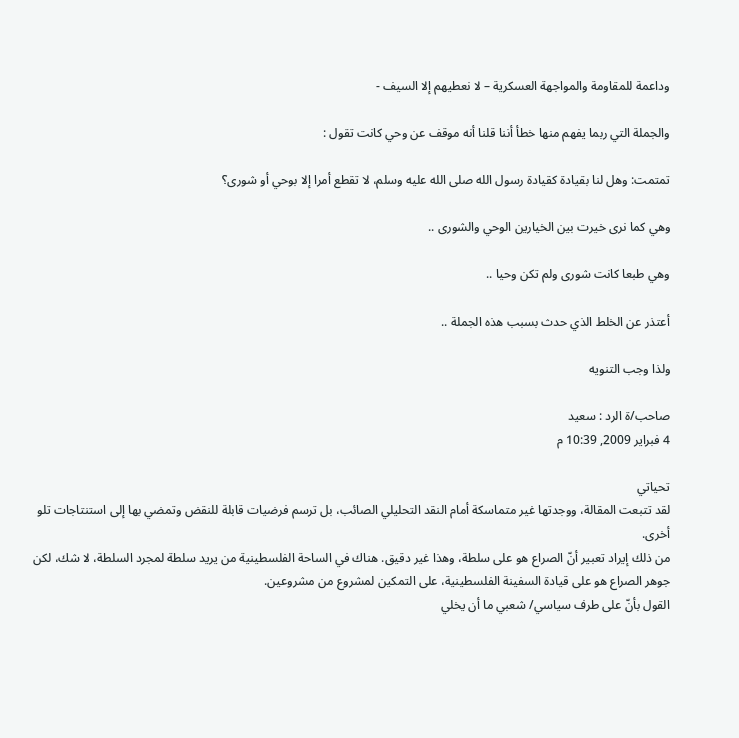وداعمة للمقاومة والمواجهة العسكرية – لا نعطيهم إلا السيف -

والجملة التي ربما يفهم منها خطأ أننا قلنا أنه موقف عن وحي كانت تقول :

تمتمت: وهل لنا بقيادة كقيادة رسول الله صلى الله عليه وسلم، لا تقطع أمرا إلا بوحي أو شورى؟

وهي كما نرى خيرت بين الخيارين الوحي والشورى ..

وهي طبعا كانت شورى ولم تكن وحيا ..

أعتذر عن الخلط الذي حدث بسبب هذه الجملة ..

ولذا وجب التنويه

صاحب/ة الرد : سعيد
4 فبراير 2009, 10:39 م

تحياتي
لقد تتبعت المقالة، ووجدتها غير متماسكة أمام النقد التحليلي الصائب، بل ترسم فرضيات قابلة للنقض وتمضي بها إلى استنتاجات تلو أخرى.
من ذلك إيراد تعبير أنّ الصراع هو على سلطة، وهذا غير دقيق. هناك في الساحة الفلسطينية من يريد سلطة لمجرد السلطة، لا شك، لكن جوهر الصراع هو على قيادة السفينة الفلسطينية، على التمكين لمشروع من مشروعين.
القول بأنّ على طرف سياسي/ شعبي ما أن يخلي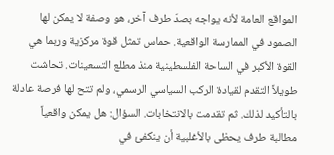المواقع العامة لأنه يواجه بصدّ طرف آخر، هو وصفة لا يمكن لها الصمود في الممارسة الواقعية. حماس تمثل قوة مركزية وربما هي القوة الأكبر في الساحة الفلسطينية منذ مطلع التسعينات. تحاشت طويلاً التقدم لقيادة الركب السياسي الرسمي، ولم تتح لها فرصة عادلة بالتأكيد لذلك. ثم تقدمت بالانتخابات. السؤال: هل يمكن واقعياً مطالبة طرف يحظى بالأغلبية أن ينكفئ في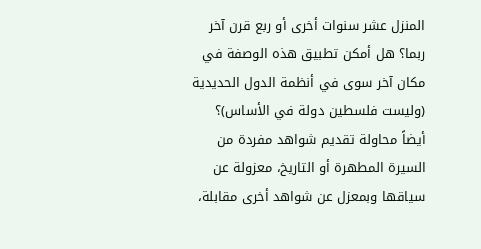المنزل عشر سنوات أخرى أو ربع قرن آخر ربما؟ هل أمكن تطبيق هذه الوصفة في مكان آخر سوى في أنظمة الدول الحديدية (وليست فلسطين دولة في الأساس)؟
أيضاً محاولة تقديم شواهد مفردة من السيرة المطهرة أو التاريخ، معزولة عن سياقها وبمعزل عن شواهد أخرى مقابلة،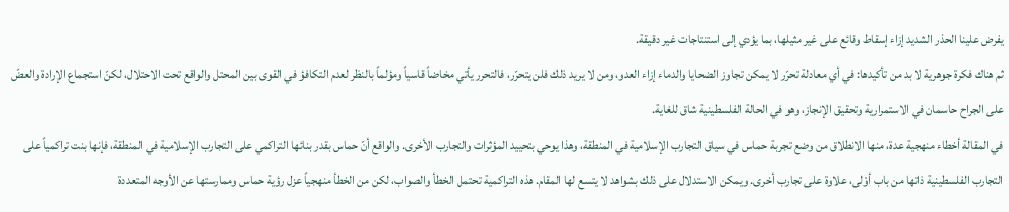يفرض علينا الحذر الشديد إزاء إسقاط وقائع على غير مثيلها، بما يؤدي إلى استنتاجات غير دقيقة.
ثم هناك فكرة جوهرية لا بد من تأكيدها: في أي معادلة تحرّر لا يمكن تجاوز الضحايا والدماء إزاء العدو، ومن لا يريد ذلك فلن يتحرّر، فالتحرر يأتي مخاضاً قاسياً ومؤلماً بالنظر لعدم التكافؤ في القوى بين المحتل والواقع تحت الاحتلال، لكنّ استجماع الإرادة والعضّ على الجراح حاسمان في الاستمرارية وتحقيق الإنجاز، وهو في الحالة الفلسطينية شاق للغاية.
في المقالة أخطاء منهجية عدة، منها الانطلاق من وضع تجربة حماس في سياق التجارب الإسلامية في المنطقة، وهذا يوحي بتحييد المؤثرات والتجارب الأخرى. والواقع أنّ حماس بقدر بنائها التراكمي على التجارب الإسلامية في المنطقة، فإنها بنت تراكمياً على التجارب الفلسطينية ذاتها من باب أوْلى، علاوة على تجارب أخرى. ويمكن الاستدلال على ذلك بشواهد لا يتسع لها المقام. هذه التراكمية تحتمل الخطأ والصواب، لكن من الخطأ منهجياً عزل رؤية حماس وممارستها عن الأوجه المتعددة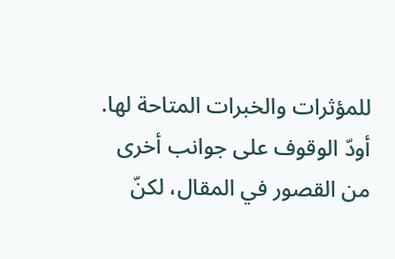للمؤثرات والخبرات المتاحة لها.
أودّ الوقوف على جوانب أخرى من القصور في المقال، لكنّ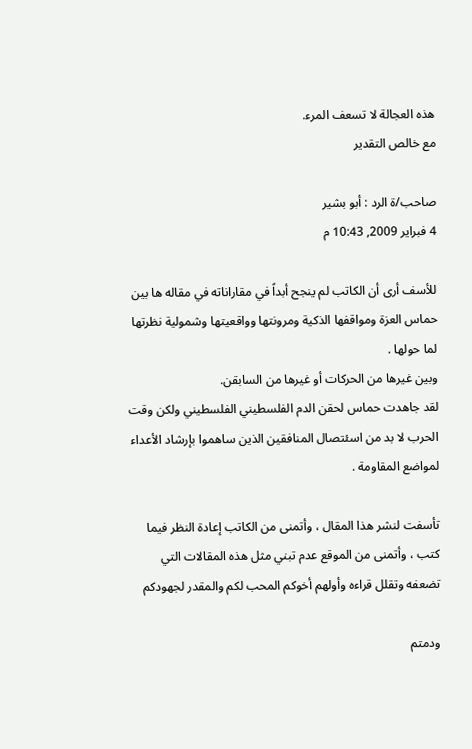هذه العجالة لا تسعف المرء.
مع خالص التقدير

صاحب/ة الرد : أبو بشير
4 فبراير 2009, 10:43 م

للأسف أرى أن الكاتب لم ينجح أبداً في مقاراناته في مقاله ها بين حماس العزة ومواقفها الذكية ومرونتها وواقعيتها وشمولية نظرتها لما حولها .
وبين غيرها من الحركات أو غيرها من السابقن.
لقد جاهدت حماس لحقن الدم الفلسطيني الفلسطيني ولكن وقت الحرب لا بد من اسئتصال المنافقين الذين ساهموا بإرشاد الأعداء لمواضع المقاومة .

تأسفت لنشر هذا المقال ، وأتمنى من الكاتب إعادة النظر فيما كتب ، وأتمنى من الموقع عدم تبني مثل هذه المقالات التي تضعفه وتقلل قراءه وأولهم أخوكم المحب لكم والمقدر لجهودكم

ودمتم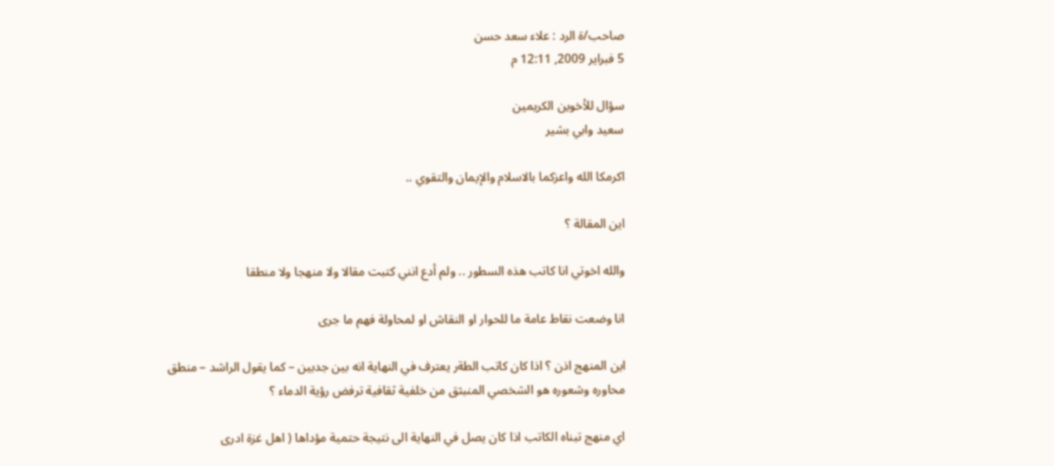صاحب/ة الرد : علاء سعد حسن
5 فبراير 2009, 12:11 م

سؤال للأخوين الكريمين
سعيد وابي بشير

اكرمكا الله واعزكما بالاسلام والإيمان والتقوي ..

اين المقالة ؟

والله اخوتي انا كاتب هذه السطور .. ولم أدع انني كتبت مقالا ولا منهجا ولا منطقا

انا وضعت نقاط عامة ما للحوار او النقاش او لمحاولة فهم ما جرى

اين المنهج اذن ؟ اذا كان كاتب الطةر يعترف في النهاية انه بين جدبين – كما يقول الراشد – منطق محاوره وشعوره هو الشخصي المنبثق من خلفية ثقافية ترفض رؤية الدماء ؟

اي منهج تبناه الكاتب اذا كان يصل في النهاية الى نتيجة حتمية مؤداها ( اهل غزة ادرى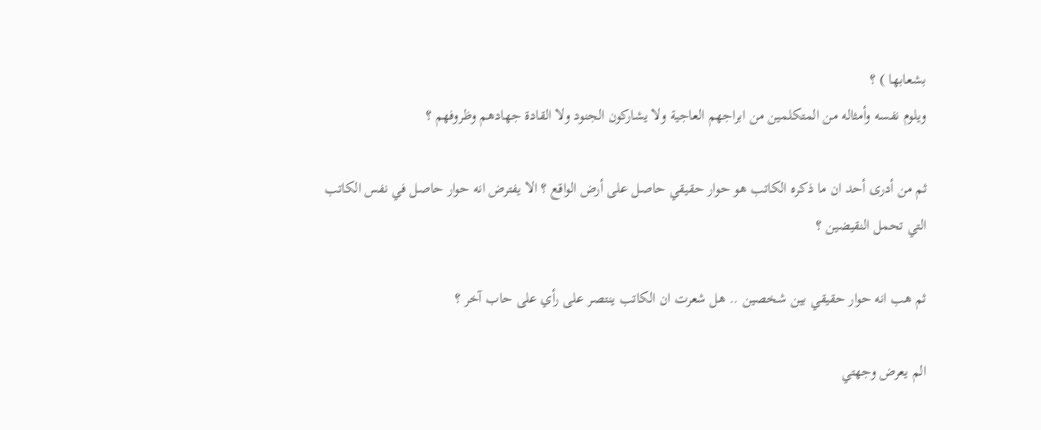بشعابها ) ؟
ويلوم نفسه وأمثاله من المتكلمين من ابراجهم العاجية ولا يشاركون الجنود ولا القادة جهادهم وظروفهم ؟

ثم من أدرى أحد ان ما ذكره الكاتب هو حوار حقيقي حاصل على أرض الواقع ؟ الا يفترض انه حوار حاصل في نفس الكاتب التي تحمل النقيضين ؟

ثم هب انه حوار حقيقي بين شخصين .. هل شعرت ان الكاتب ينتصر على رأي على حاب آخر ؟

الم يعرض وجهتي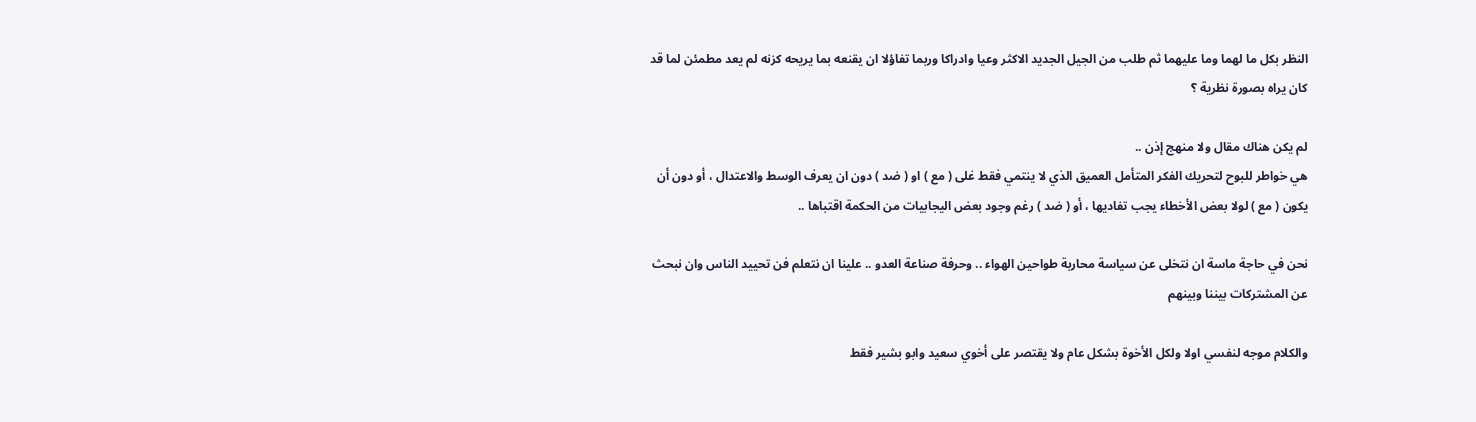النظر بكل ما لهما وما عليهما ثم طلب من الجيل الجديد الاكثر وعيا وادراكا وربما تفاؤلا ان يقنعه بما يريحه كزنه لم يعد مطمئن لما قد كان يراه بصورة نظرية ؟

لم يكن هناك مقال ولا منهج إذن ..
هي خواطر للبوح لتحريك الفكر المتأمل العميق الذي لا ينتمي فقط غلى ( مع ) او ( ضد ) دون ان يعرف الوسط والاعتدال ، أو دون أن يكون ( مع ) لولا بعض الأخطاء يجب تفاديها ، أو ( ضد ) رغم وجود بعض اليجابيات من الحكمة اقتباها ..

نحن في حاجة ماسة ان نتخلى عن سياسة محاربة طواحين الهواء .. وحرفة صناعة العدو .. علينا ان نتعلم فن تحييد الناس وان نبحث عن المشتركات بيننا وبينهم

والكلام موجه لنفسي اولا ولكل الأخوة بشكل عام ولا يقتصر على أخوي سعيد وابو بشير فقط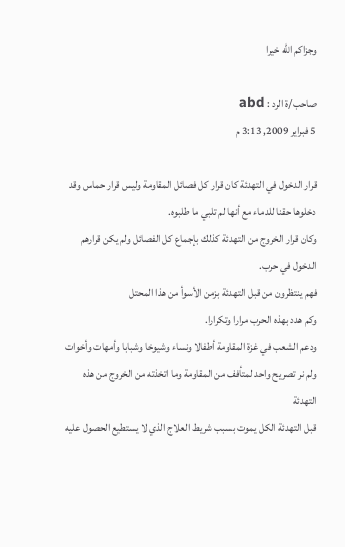وجزاكم الله خيرا

صاحب/ة الرد : abd
5 فبراير 2009, 3:13 م

قرار الدخول في التهدئة كان قرار كل فصائل المقاومة وليس قرار حماس وقد دخلوها حقنا للدماء مع أنها لم تلبي ما طلبوه.
وكان قرار الخروج من التهدئة كذلك بإجماع كل الفصائل ولم يكن قرارهم الدخول في حرب.
فهم ينتظرون من قبل التهدئة بزمن الأسوأ من هذا المحتل
وكم هدد بهذه الحرب مرارا وتكرارا.
ودعم الشعب في غزة المقاومة أطفالا ونساء وشيوخا وشبابا وأمهات وأخوات ولم نر تصريح واحد لمتأفف من المقاومة وما اتخذته من الخروج من هذه التهدئة
قبل التهدئة الكل يموت بسبب شريط العلاج الذي لا يستطيع الحصول عليه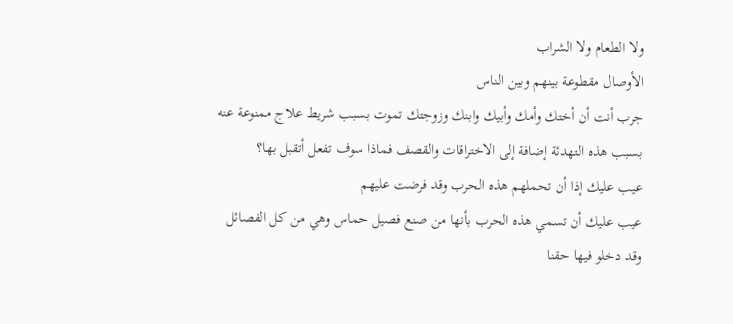ولا الطعام ولا الشراب
الأوصال مقطوعة بينهم وبين الناس
جرب أنت أن أختك وأمك وأبيك وابنك وزوجتك تموت بسبب شريط علاج ممنوعة عنه بسبب هذه التهدئة إضافة إلى الاختراقات والقصف فماذا سوف تفعل أتقبل بها؟
عيب عليك إذا أن تحملهم هذه الحرب وقد فرضت عليهم
عيب عليك أن تسمي هذه الحرب بأنها من صنع فصيل حماس وهي من كل الفصائل
وقد دخلو فيها حقنا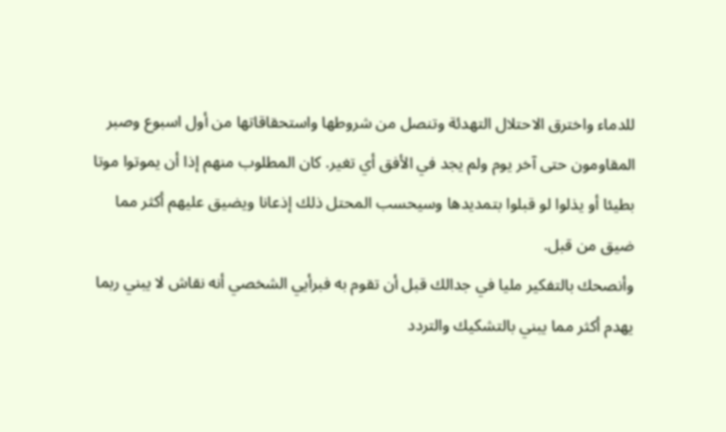للدماء واخترق الاحتلال التهدئة وتنصل من شروطها واستحقاقاتها من أول اسبوع وصبر المقاومون حتى آخر يوم ولم يجد في الأفق أي تغير. كان المطلوب منهم إذا أن يموتوا موتا بطيئا أو يذلوا لو قبلوا بتمديدها وسيحسب المحتل ذلك إذعانا ويضيق عليهم أكثر مما ضيق من قبل.
وأنصحك بالتفكير مليا في جدالك قبل أن تقوم به فبرأيي الشخصي أنه نقاش لا يبني ربما يهدم أكثر مما يبني بالتشكيك والتردد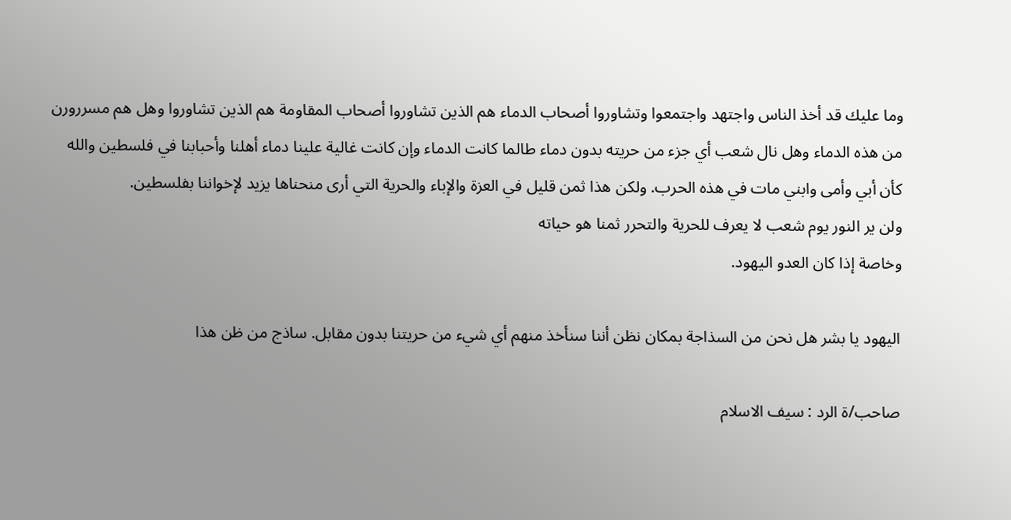وما عليك قد أخذ الناس واجتهد واجتمعوا وتشاوروا أصحاب الدماء هم الذين تشاوروا أصحاب المقاومة هم الذين تشاوروا وهل هم مسررورن من هذه الدماء وهل نال شعب أي جزء من حريته بدون دماء طالما كانت الدماء وإن كانت غالية علينا دماء أهلنا وأحبابنا في فلسطين والله كأن أبي وأمى وابني مات في هذه الحرب. ولكن هذا ثمن قليل في العزة والإباء والحرية التي أرى منحناها يزيد لإخواننا بفلسطين.
ولن ير النور يوم شعب لا يعرف للحرية والتحرر ثمنا هو حياته
وخاصة إذا كان العدو اليهود.

اليهود يا بشر هل نحن من السذاجة بمكان نظن أننا سنأخذ منهم أي شيء من حريتنا بدون مقابل. ساذج من ظن هذا

صاحب/ة الرد : سيف الاسلام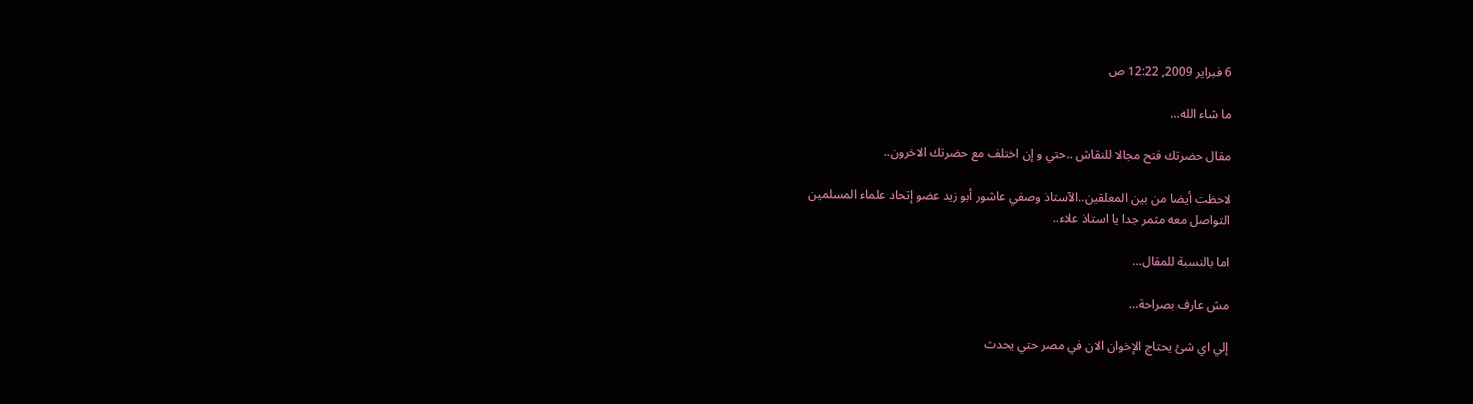6 فبراير 2009, 12:22 ص

ما شاء الله…

مقال حضرتك فتح مجالا للنقاش ..حتي و إن اختلف مع حضرتك الاخرون..

لاحظت أيضا من بين المعلقين..الآستاذ وصفي عاشور أبو زيد عضو إتحاد علماء المسلمين
التواصل معه مثمر جدا يا استاذ علاء..

اما بالنسبة للمقال…

مش عارف بصراحة…

إلي اي شئ يحتاج الإخوان الان في مصر حتي يحدث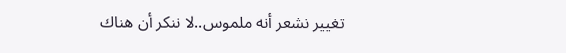تغيير نشعر أنه ملموس..لا ننكر أن هناك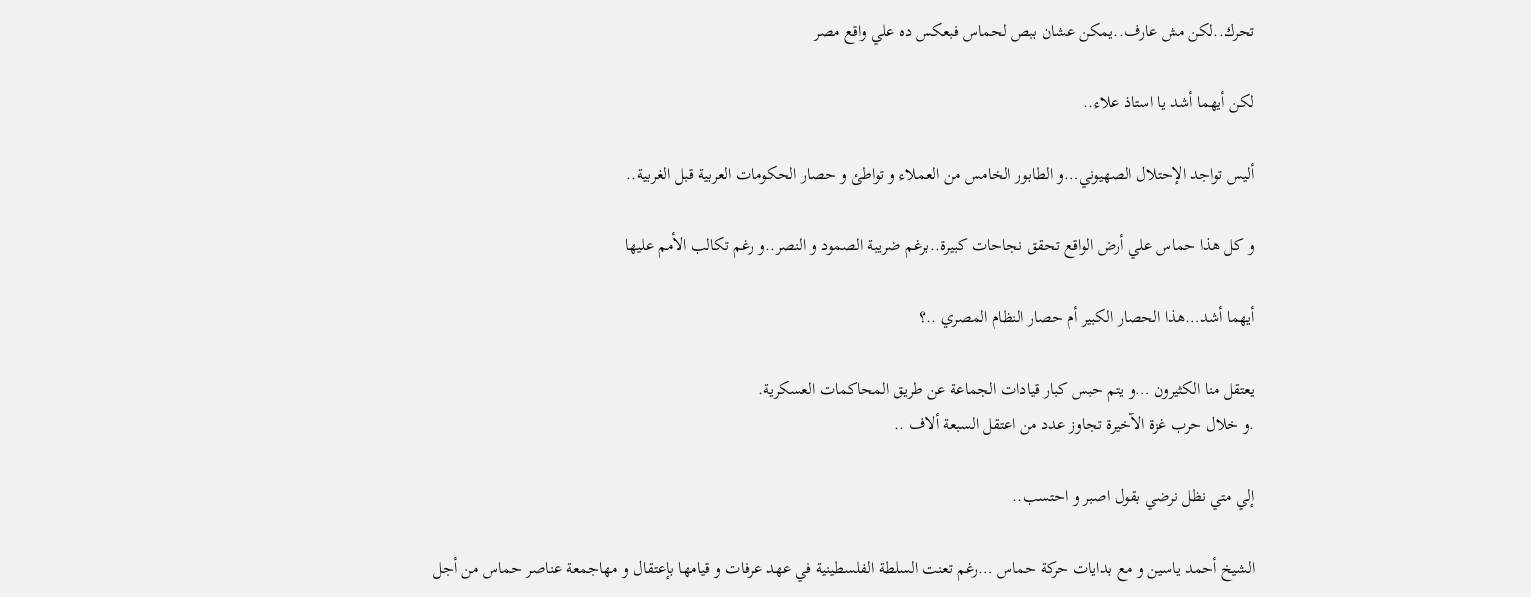تحرك..لكن مش عارف..يمكن عشان ببص لحماس فبعكس ده علي واقع مصر

لكن أيهما أشد يا استاذ علاء..

أليس تواجد الإحتلال الصهيوني…و الطابور الخامس من العملاء و تواطئ و حصار الحكومات العربية قبل الغربية..

و كل هذا حماس علي أرض الواقع تحقق نجاحات كبيرة..برغم ضريبة الصمود و النصر..و رغم تكالب الأمم عليها

أيهما أشد…هذا الحصار الكبير أم حصار النظام المصري ..؟

يعتقل منا الكثيرون …و يتم حبس كبار قيادات الجماعة عن طريق المحاكمات العسكرية.
.و خلال حرب غزة الآخيرة تجاوز عدد من اعتقل السبعة ألاف ..

إلي متي نظل نرضي بقول اصبر و احتسب..

الشيخ أحمد ياسين و مع بدايات حركة حماس …رغم تعنت السلطة الفلسطينية في عهد عرفات و قيامها بإعتقال و مهاجمعة عناصر حماس من أجل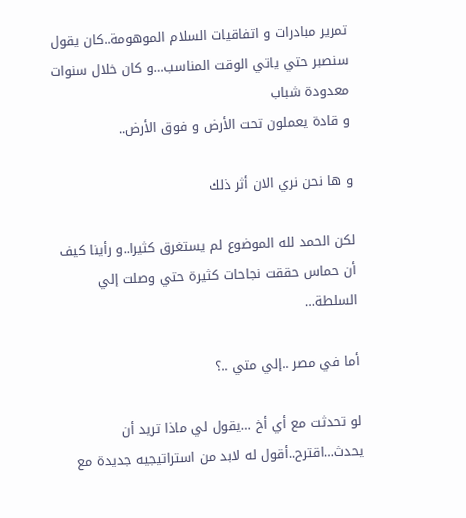تمرير مبادرات و اتفاقيات السلام الموهومة..كان يقول سنصبر حتي ياتي الوقت المناسب…و كان خلال سنوات معدودة شباب
و قادة يعملون تحت الأرض و فوق الأرض..

و ها نحن نري الان أثر ذلك

لكن الحمد لله الموضوع لم يستغرق كثيرا..و رأينا كيف أن حماس حققت نجاحات كثيرة حتي وصلت إلي السلطة…

أما في مصر ..إلي متي ..؟

لو تحدثت مع أي أخ …يقول لي ماذا تريد أن يحدث…اقترح..أقول له لابد من استراتيجيه جديدة مع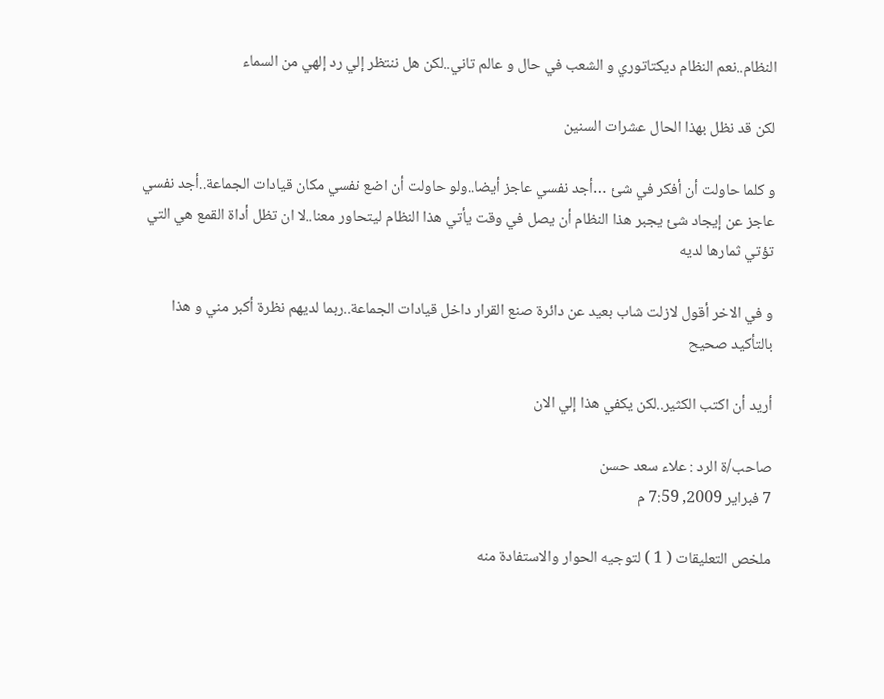النظام..نعم النظام ديكتاتوري و الشعب في حال و عالم تاني..لكن هل ننتظر إلي رد إلهي من السماء

لكن قد نظل بهذا الحال عشرات السنين

و كلما حاولت أن أفكر في شئ …أجد نفسي عاجز أيضا..ولو حاولت أن اضع نفسي مكان قيادات الجماعة..أجد نفسي عاجز عن إيجاد شئ يجبر هذا النظام أن يصل في وقت يأتي هذا النظام ليتحاور معنا..لا ان تظل أداة القمع هي التي تؤتي ثمارها لديه

و في الاخر أقول لازلت شاب بعيد عن دائرة صنع القرار داخل قيادات الجماعة..ربما لديهم نظرة أكبر مني و هذا بالتأكيد صحيح

أريد أن اكتب الكثير..لكن يكفي هذا إلي الان

صاحب/ة الرد : علاء سعد حسن
7 فبراير 2009, 7:59 م

ملخص التعليقات ( 1 ) لتوجيه الحوار والاستفادة منه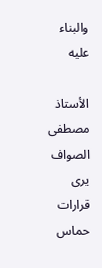والبناء عليه

الأستاذ مصطفى الصواف يرى قرارات حماس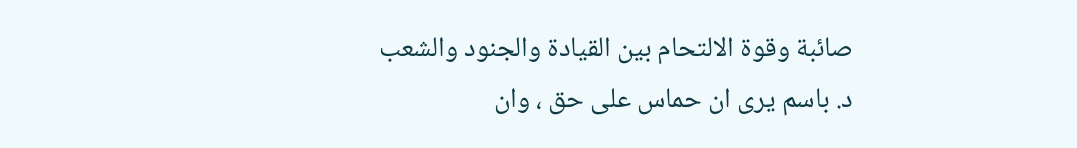صائبة وقوة الالتحام بين القيادة والجنود والشعب
د. باسم يرى ان حماس على حق ، وان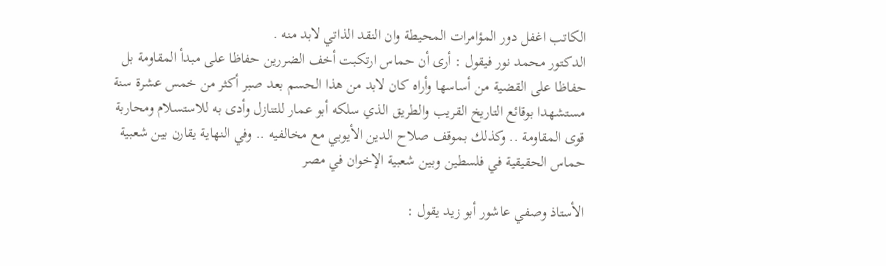الكاتب اغفل دور المؤامرات المحيطة وان النقد الذاتي لابد منه .
الدكتور محمد نور فيقول : أرى أن حماس ارتكبت أخف الضررين حفاظا على مبدأ المقاومة بل حفاظا على القضية من أساسها وأراه كان لابد من هذا الحسم بعد صبر أكثر من خمس عشرة سنة مستشهدا بوقائع التاريخ القريب والطريق الذي سلكه أبو عمار للتنازل وأدى به للاستسلام ومحاربة قوى المقاومة .. وكذلك بموقف صلاح الدين الأيوبي مع مخالفيه .. وفي النهاية يقارن بين شعبية حماس الحقيقية في فلسطين وبين شعبية الإخوان في مصر

الأستاذ وصفي عاشور أبو زيد يقول :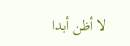لا أظن أبدا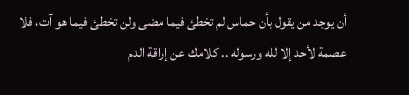أن يوجد من يقول بأن حماس لم تخطئ فيما مضى ولن تخطئ فيما هو آت، فلا عصمة لأحد إلا لله ورسوله .. كلامك عن إراقة الدم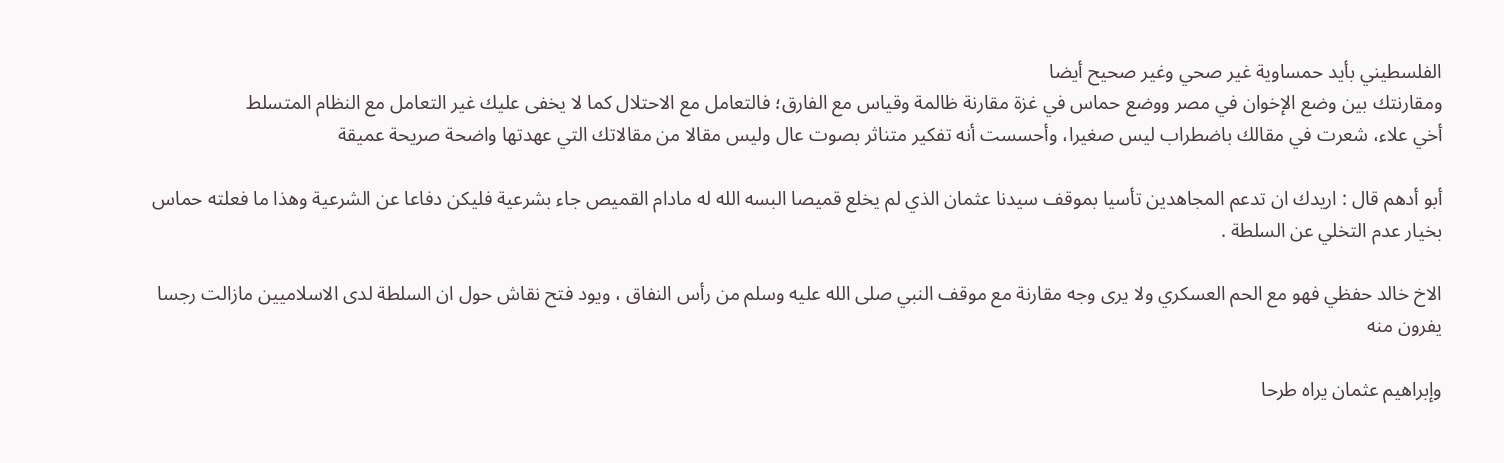الفلسطيني بأيد حمساوية غير صحي وغير صحيح أيضا
ومقارنتك بين وضع الإخوان في مصر ووضع حماس في غزة مقارنة ظالمة وقياس مع الفارق؛ فالتعامل مع الاحتلال كما لا يخفى عليك غير التعامل مع النظام المتسلط
أخي علاء، شعرت في مقالك باضطراب ليس صغيرا، وأحسست أنه تفكير متناثر بصوت عال وليس مقالا من مقالاتك التي عهدتها واضحة صريحة عميقة

أبو أدهم قال : اريدك ان تدعم المجاهدين تأسيا بموقف سيدنا عثمان الذي لم يخلع قميصا البسه الله له مادام القميص جاء بشرعية فليكن دفاعا عن الشرعية وهذا ما فعلته حماس بخيار عدم التخلي عن السلطة .

الاخ خالد حفظي فهو مع الحم العسكري ولا يرى وجه مقارنة مع موقف النبي صلى الله عليه وسلم من رأس النفاق ، ويود فتح نقاش حول ان السلطة لدى الاسلاميين مازالت رجسا يفرون منه

وإبراهيم عثمان يراه طرحا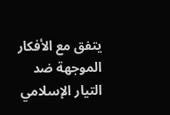يتفق مع الأفكار الموجهة ضد التيار الإسلامي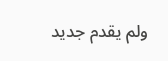ولم يقدم جديد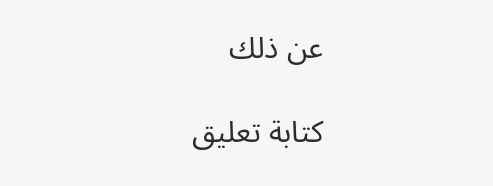عن ذلك

كتابة تعليق